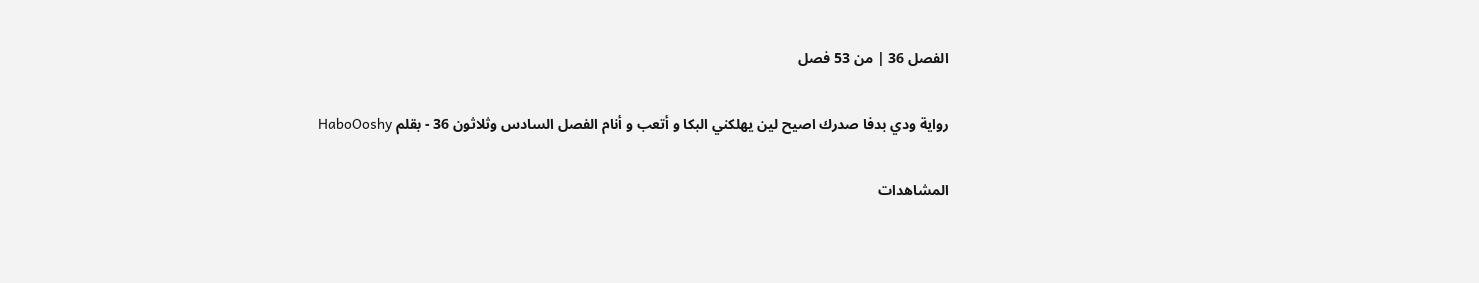الفصل 36 | من 53 فصل

رواية ودي بدفا صدرك اصيح لين يهلكني البكا و أتعب و أنام الفصل السادس وثلاثون 36 - بقلم HaboOoshy

المشاهدات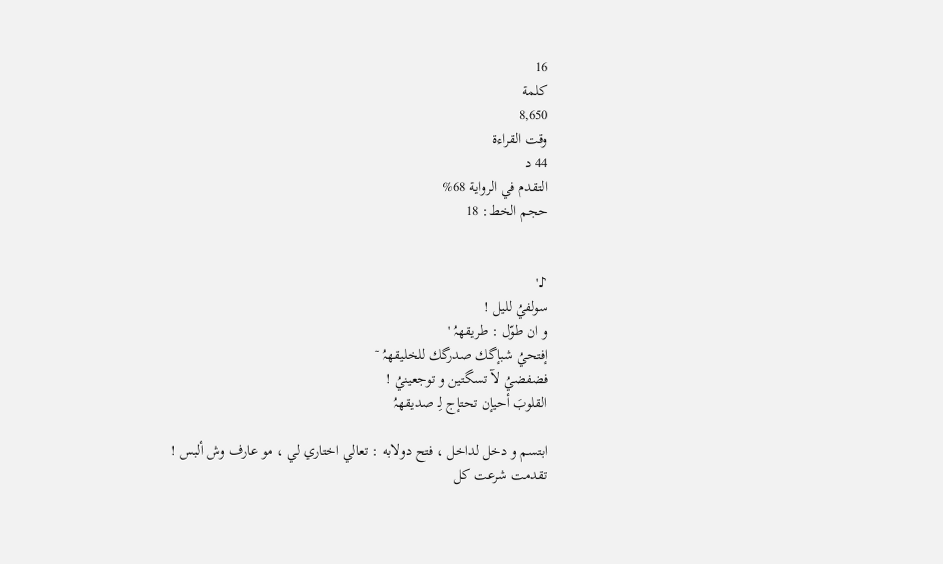16
كلمة
8,650
وقت القراءة
44 د
التقدم في الرواية 68%
حجم الخط: 18


♪'
سولفيُ لليل !
و ان طوّل : طريقهہُ '
إفتحيُ شبإگك صدرگك للخليقهہُ ˜
فضفضيُ لآ تسگتين و توجعينيُ !
القلوبَ أحيإن تحتإج لِـ صديقهہُ

ابتسم و دخل لداخل ، فتح دولابه : تعالي اختاري لي ، مو عارف وش ألبس !
تقدمت شرعت كل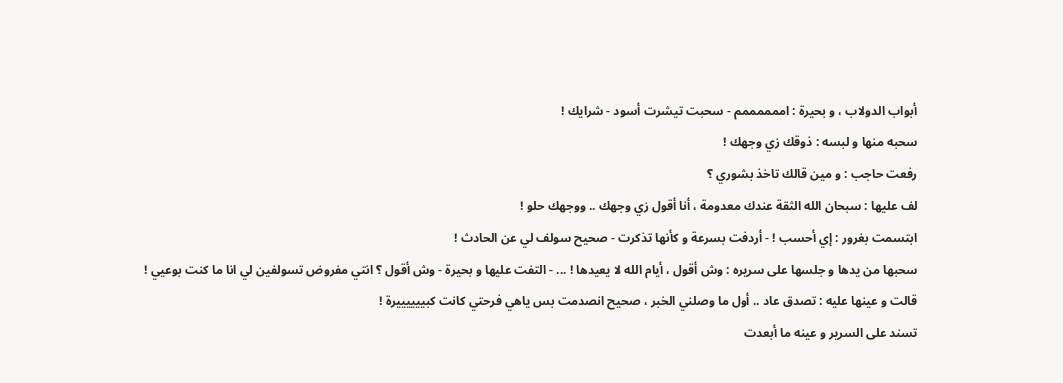أبواب الدولاب ، و بحيرة : اممممممم - سحبت تيشرت أسود - شرايك !
سحبه منها و لبسه : ذوقك زي وجهك !
رفعت حاجب : و مين قالك تاخذ بشوري ؟
لف عليها : سبحان الله الثقة عندك معدومة ، أنا أقول زي وجهك .. ووجهك حلو !
ابتسمت بغرور : إي أحسب ! - أردفت بسرعة و كأنها تذكرت - صحيح سولف لي عن الحادث !
سحبها من يدها و جلسها على سريره : وش أقول ، أيام الله لا يعيدها ! ... - التفت عليها و بحيرة - وش أقول ؟ انتي مفروض تسولفين لي انا ما كنت بوعيي !
قالت و عينها عليه : تصدق عاد .. أول ما وصلني الخبر ، صحيح انصدمت بس ياهي فرحتي كانت كبييييييرة !
تسند على السرير و عينه ما أبعدت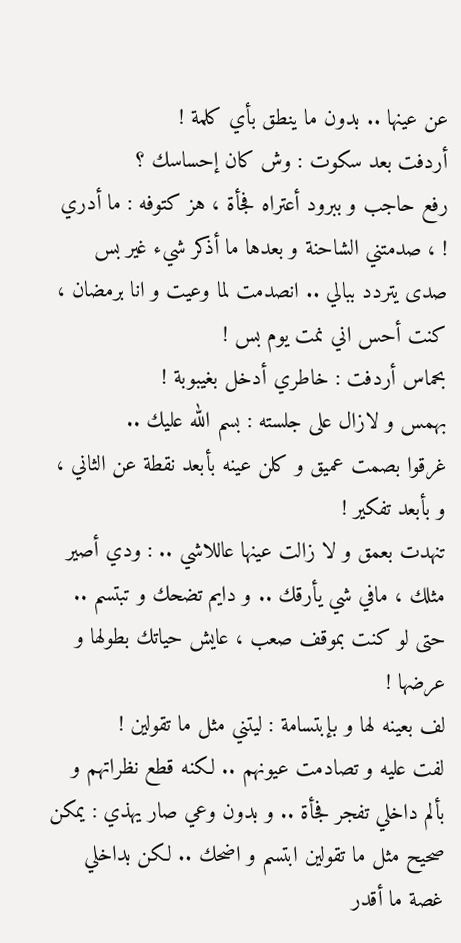عن عينها .. بدون ما ينطق بأي كلمة !
أردفت بعد سكوت : وش كان إحساسك ؟
رفع حاجب و ببرود أعتراه فجأة ، هز كتوفه : ما أدري ! ، صدمتني الشاحنة و بعدها ما أذكر شيء غير بس صدى يتردد ببالي .. انصدمت لما وعيت و انا برمضان ، كنت أحس اني نمت يوم بس !
بحماس أردفت : خاطري أدخل بغيبوبة !
بهمس و لازال على جلسته : بسم الله عليك ..
غرقوا بصمت عميق و كلن عينه بأبعد نقطة عن الثاني ، و بأبعد تفكير !
تنهدت بعمق و لا زالت عينها عاللاشي .. : ودي أصير مثلك ، مافي شي يأرقك .. و دايم تضحك و تبتسم .. حتى لو كنت بموقف صعب ، عايش حياتك بطولها و عرضها !
لف بعينه لها و بإبتسامة : ليتني مثل ما تقولين !
لفت عليه و تصادمت عيونهم .. لكنه قطع نظراتهم و بألم داخلي تفجر فجأة .. و بدون وعي صار يهذي : يمكن صحيح مثل ما تقولين ابتسم و اضحك .. لكن بداخلي غصة ما أقدر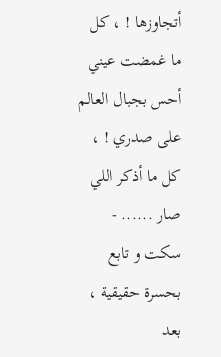أتجاوزها ! ، كل ما غمضت عيني أحس بجبال العالم على صدري ! ، كل ما أذكر اللي صار ...... - سكت و تابع بحسرة حقيقية ، بعد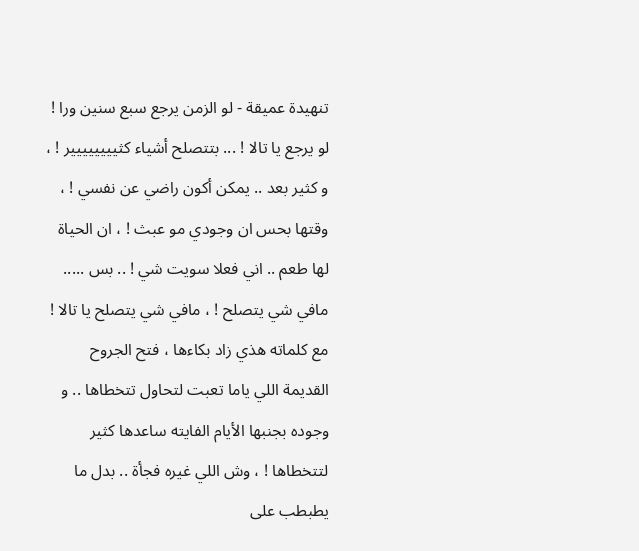تنهيدة عميقة - لو الزمن يرجع سبع سنين ورا ! لو يرجع يا تالا ! ... بتتصلح أشياء كثيييييييير ! ، و كثير بعد .. يمكن أكون راضي عن نفسي ! ، وقتها بحس ان وجودي مو عبث ! ، ان الحياة لها طعم .. اني فعلا سويت شي ! .. بس ..... مافي شي يتصلح ! ، مافي شي يتصلح يا تالا !
مع كلماته هذي زاد بكاءها ، فتح الجروح القديمة اللي ياما تعبت لتحاول تتخطاها .. و وجوده بجنبها الأيام الفايته ساعدها كثير لتتخطاها ! ، وش اللي غيره فجأة .. بدل ما يطبطب على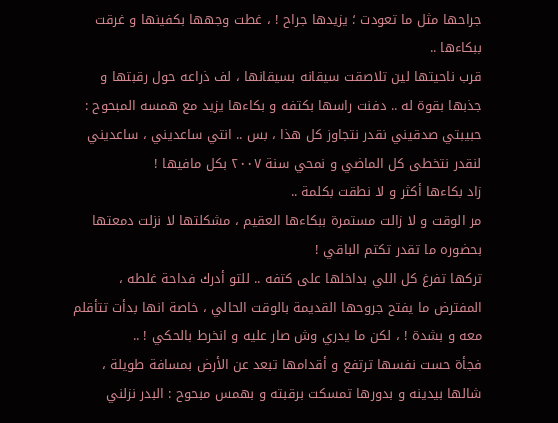جراحها مثل ما تعودت ؛ يزيدها جراح ! ، غطت وجهها بكفينها و غرقت ببكاءها ..
قرب ناحيتها لين تلاصقت سيقانه بسيقانها ، لف ذراعه حول رقبتها و جذبها بقوة له .. دفنت راسها بكتفه و بكاءها يزيد مع همسه المبحوح : حبيبتي صدقيني نقدر نتجاوز كل هذا ، بس .. انتي ساعديني ، ساعديني لنقدر نتخطى كل الماضي و نمحي سنة ٢٠٠٧ بكل مافيها !
زاد بكاءها أكثر و لا نطقت بكلمة ..
مر الوقت و لا زالت مستمرة ببكاءها العقيم ، مشكلتها لا نزلت دمعتها بحضوره ما تقدر تكتم الباقي !
تركها تفرغ كل اللي بداخلها على كتفه .. للتو أدرك فداحة غلطه ، المفترض ما يفتح جروحها القديمة بالوقت الحالي ، خاصة انها بدأت تتأقلم معه و بشدة ! ، لكن ما يدري وش صار عليه و انخرط بالحكي ! ..
فجأة حست نفسها ترتفع و أقدامها تبعد عن الأرض بمسافة طويلة ، شالها بيدينه و بدورها تمسكت برقبته و بهمس مبحوح : البدر نزلني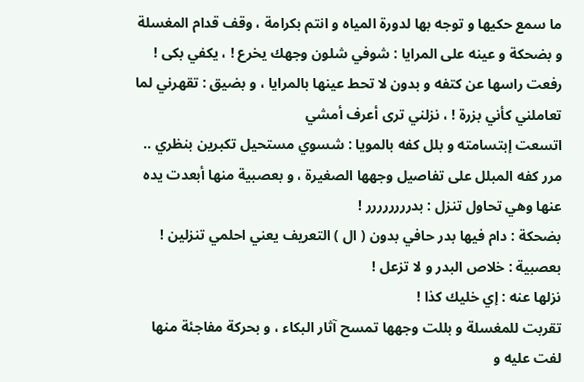ما سمع حكيها و توجه بها لدورة المياه و انتم بكرامة ، وقف قدام المغسلة و بضحكة و عينه على المرايا : شوفي شلون وجهك يخرع ! ، يكفي بكى !
رفعت راسها عن كتفه و بدون لا تحط عينها بالمرايا ، و بضيق : تقهرني لما تعاملني كأني بزرة ! ، نزلني ترى أعرف أمشي
اتسعت إبتسامته و بلل كفه بالمويا : شسوي مستحيل تكبرين بنظري ..
مرر كفه المبلل على تفاصيل وجهها الصغيرة ، و بعصبية منها أبعدت يده عنها وهي تحاول تنزل : بدرررررررر !
بضحكة : دام فيها بدر حافي بدون ( ال ) التعريف يعني احلمي تنزلين !
بعصبية : خلاص البدر و لا تزعل !
نزلها عنه : إي خليك كذا !
تقربت للمغسلة و بللت وجهها تمسح آثار البكاء ، و بحركة مفاجئة منها لفت عليه و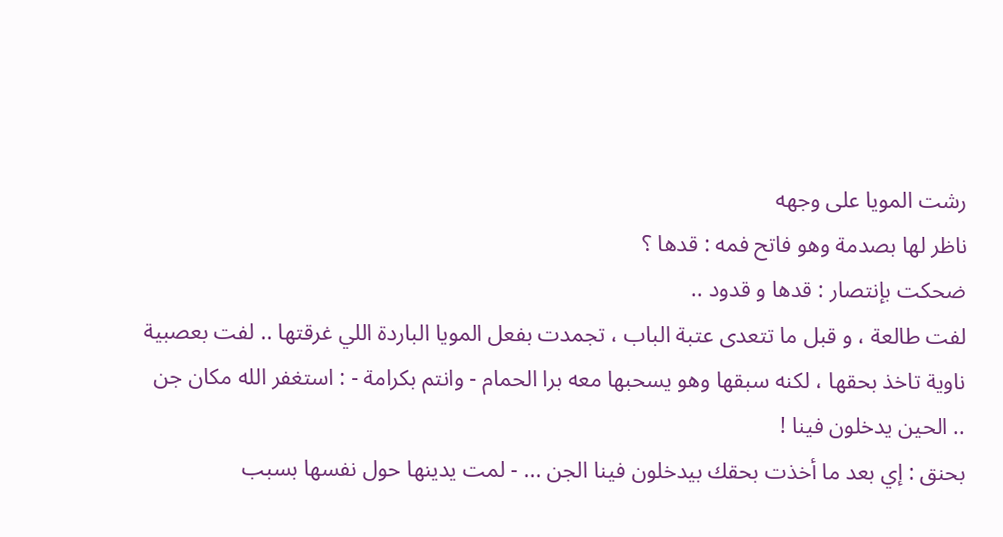رشت المويا على وجهه
ناظر لها بصدمة وهو فاتح فمه : قدها ؟
ضحكت بإنتصار : قدها و قدود ..
لفت طالعة ، و قبل ما تتعدى عتبة الباب ، تجمدت بفعل المويا الباردة اللي غرقتها .. لفت بعصبية ناوية تاخذ بحقها ، لكنه سبقها وهو يسحبها معه برا الحمام - وانتم بكرامة - : استغفر الله مكان جن .. الحين يدخلون فينا !
بحنق : إي بعد ما أخذت بحقك بيدخلون فينا الجن ... - لمت يدينها حول نفسها بسبب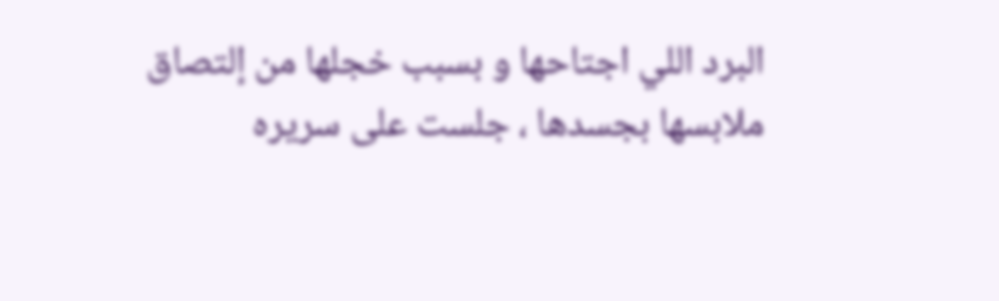البرد اللي اجتاحها و بسبب خجلها من إلتصاق ملابسها بجسدها ، جلست على سريره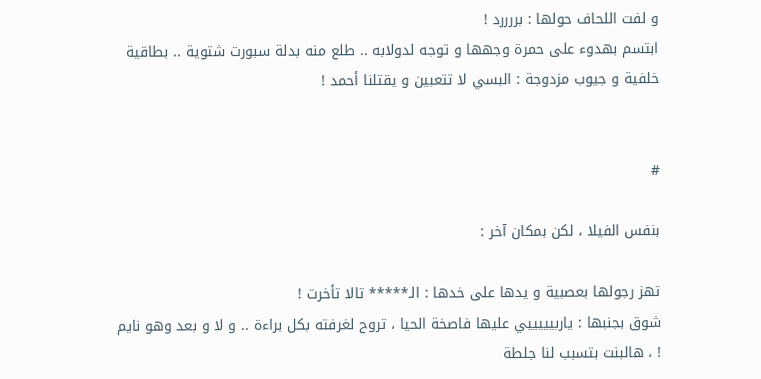و لفت اللحاف حولها : بررررد !
ابتسم بهدوء على حمرة وجهها و توجه لدولابه .. طلع منه بدلة سبورت شتوية .. بطاقية خلفية و جيوب مزدوجة : البسي لا تتعبين و يقتلنا أحمد !


#

بنفس الفيلا ، لكن بمكان آخر :

تهز رجولها بعصبية و يدها على خدها : الـ***** تالا تأخرت !
شوق بجنبها : ياربيييييي عليها فاصخة الحيا ، تروح لغرفته بكل براءة .. و لا و بعد وهو نايم ! ، هالبنت بتسبب لنا جلطة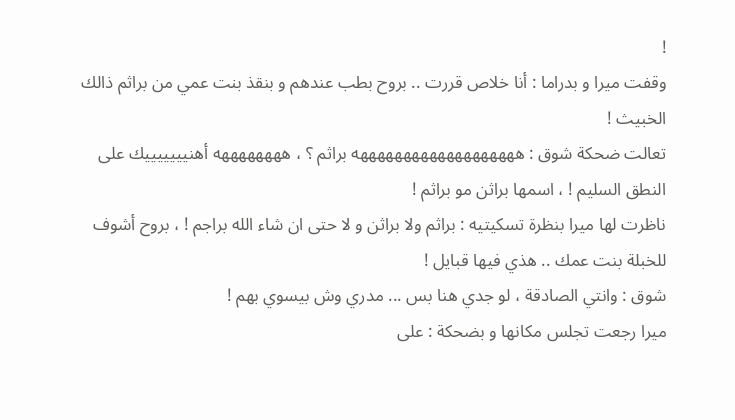!
وقفت ميرا و بدراما : أنا خلاص قررت .. بروح بطب عندهم و بنقذ بنت عمي من براثم ذالك الخبيث !
تعالت ضحكة شوق : هههههههههههههههههههه براثم ؟ ، ههههههههه أهنيييييييك على النطق السليم ! ، اسمها براثن مو براثم !
ناظرت لها ميرا بنظرة تسكيتيه : براثم ولا براثن و لا حتى ان شاء الله براجم ! ، بروح أشوف للخبلة بنت عمك .. هذي فيها قبايل !
شوق : وانتي الصادقة ، لو جدي هنا بس ... مدري وش بيسوي بهم !
ميرا رجعت تجلس مكانها و بضحكة : على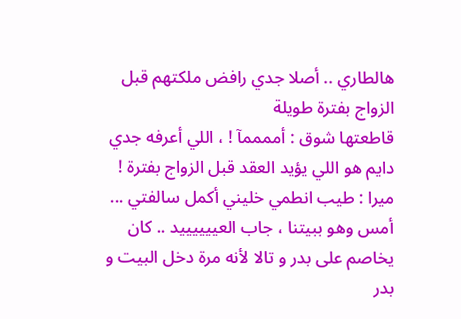هالطاري .. أصلا جدي رافض ملكتهم قبل الزواج بفترة طويلة
قاطعتها شوق : أممممآ ! ، اللي أعرفه جدي دايم هو اللي يؤيد العقد قبل الزواج بفترة !
ميرا : طيب انطمي خليني أكمل سالفتي ... أمس وهو ببيتنا ، جاب العييييييد .. كان يخاصم على بدر و تالا لأنه مرة دخل البيت و بدر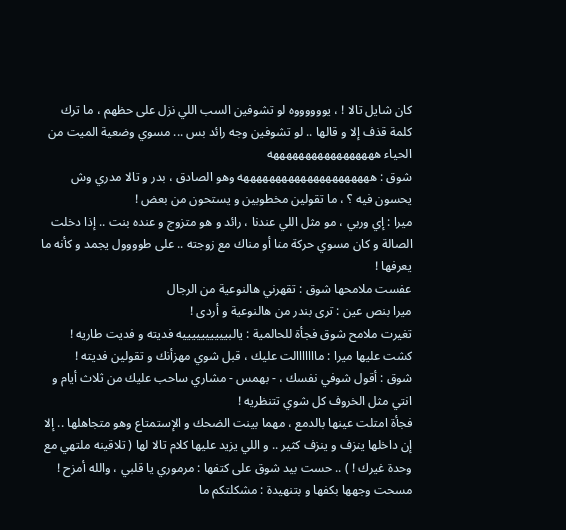كان شايل تالا ! ، يووووووه لو تشوفين السب اللي نزل على حظهم ، ما ترك كلمة قذف إلا و قالها .. لو تشوفين وجه رائد بس ... مسوي وضعية الميت من الحياء هههههههههههههههههه
شوق : هههههههههههههههههههههه وهو الصادق ، بدر و تالا مدري وش يحسون فيه ؟ ، ما تقولين مخطوبين و يستحون من بعض !
ميرا : إي وربي ، مو مثل اللي عندنا ، رائد و هو متزوج و عنده بنت .. إذا دخلت الصالة و كان مسوي حركة منا أو مناك مع زوجته .. على طوووول يجمد و كأنه ما يعرفها !
عفست ملامحها شوق : تقهرني هالنوعية من الرجال
ميرا بنص عين : ترى بندر من هالنوعية و أردى !
تغيرت ملامح شوق فجأة للحالمية : يالبييييييييييه فديته و فديت طاريه !
كشت عليها ميرا : مااااااالت عليك ، قبل شوي مهزأنك و تقولين فديته !
شوق : أقول شوفي نفسك ، - بهمس - مشاري ساحب عليك من ثلاث أيام و انتي مثل الخروف كل شوي تتنظريه !
فجأة امتلت عينها بالدمع ، مهما بينت الضحك و الإستمتاع وهو متجاهلها .. إلا إن داخلها ينزف و ينزف كثير .. و اللي يزيد عليها كلام تالا لها ( تلاقينه ملتهي مع وحدة غيرك ! ) .. حست بيد شوق على كتفها : مرموري يا قلبي ، والله أمزح !
مسحت وجهها بكفها و بتنهيدة : مشكلتكم ما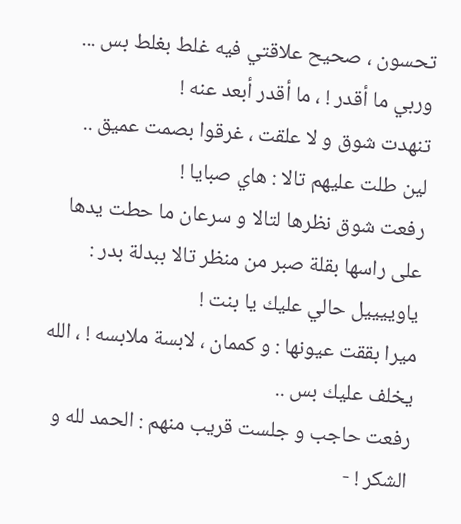تحسون ، صحيح علاقتي فيه غلط بغلط بس ... وربي ما أقدر ! ، ما أقدر أبعد عنه !
تنهدت شوق و لا علقت ، غرقوا بصمت عميق .. لين طلت عليهم تالا : هاي صبايا !
رفعت شوق نظرها لتالا و سرعان ما حطت يدها على راسها بقلة صبر من منظر تالا ببدلة بدر : ياوييييل حالي عليك يا بنت !
ميرا بققت عيونها : و كممان ، لابسة ملابسه ! ، الله يخلف عليك بس ..
رفعت حاجب و جلست قريب منهم : الحمد لله و الشكر ! -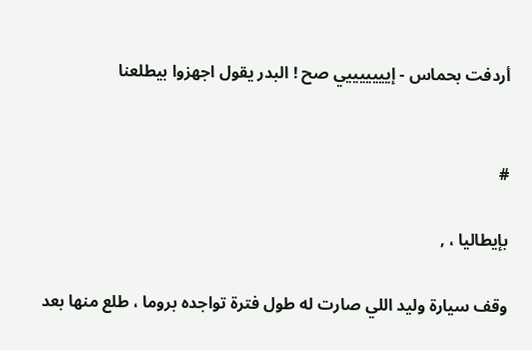أردفت بحماس - إيييييييي صح ! البدر يقول اجهزوا بيطلعنا


#

بإيطاليا ، ,

وقف سيارة وليد اللي صارت له طول فترة تواجده بروما ، طلع منها بعد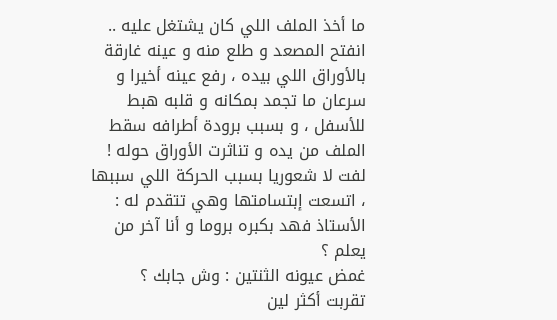ما أخذ الملف اللي كان يشتغل عليه ..
انفتح المصعد و طلع منه و عينه غارقة بالأوراق اللي بيده ، رفع عينه أخيرا و سرعان ما تجمد بمكانه و قلبه هبط للأسفل ، و بسبب برودة أطرافه سقط الملف من يده و تناثرت الأوراق حوله !
لفت لا شعوريا بسبب الحركة اللي سببها ، اتسعت إبتسامتها وهي تتقدم له : الأستاذ فهد بكبره بروما و أنا آخر من يعلم ؟
غمض عيونه الثنتين : وش جابك ؟
تقربت أكثر لين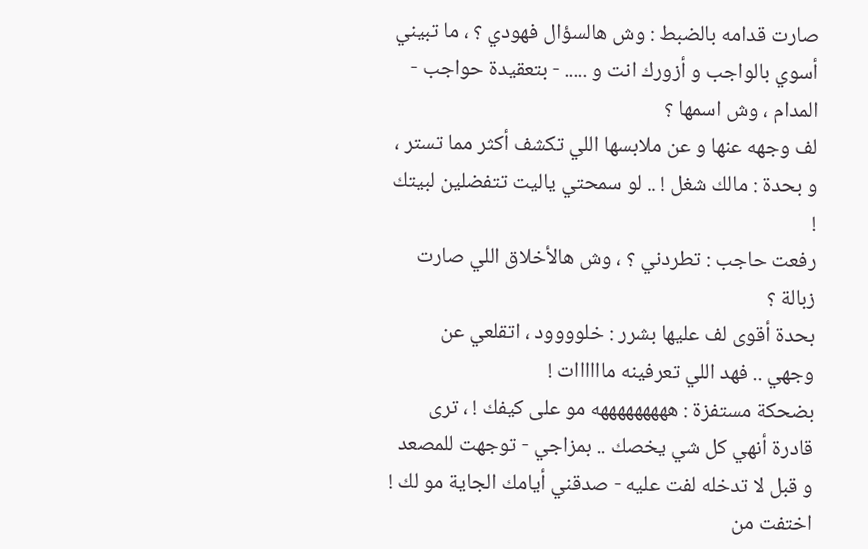صارت قدامه بالضبط : وش هالسؤال فهودي ؟ ، ما تبيني أسوي بالواجب و أزورك انت و ..... - بتعقيدة حواجب - المدام ، وش اسمها ؟
لف وجهه عنها و عن ملابسها اللي تكشف أكثر مما تستر ، و بحدة : مالك شغل ! .. لو سمحتي ياليت تتفضلين لبيتك !
رفعت حاجب : تطردني ؟ ، وش هالأخلاق اللي صارت زبالة ؟
بحدة أقوى لف عليها بشرر : خلوووود ، اتقلعي عن وجهي .. فهد اللي تعرفينه ماااااات !
بضحكة مستفزة : هههههههههه مو على كيفك ! ، ترى قادرة أنهي كل شي يخصك .. بمزاجي - توجهت للمصعد و قبل لا تدخله لفت عليه - صدقني أيامك الجاية مو لك !
اختفت من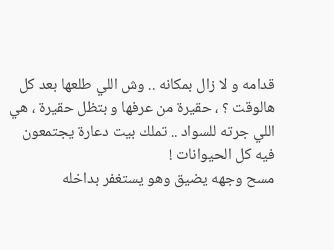قدامه و لا زال بمكانه .. وش اللي طلعها بعد كل هالوقت ؟ ، حقيرة من عرفها و بتظل حقيرة ، هي اللي جرته للسواد .. تملك بيت دعارة يجتمعون فيه كل الحيوانات !
مسح وجهه يضيق وهو يستغفر بداخله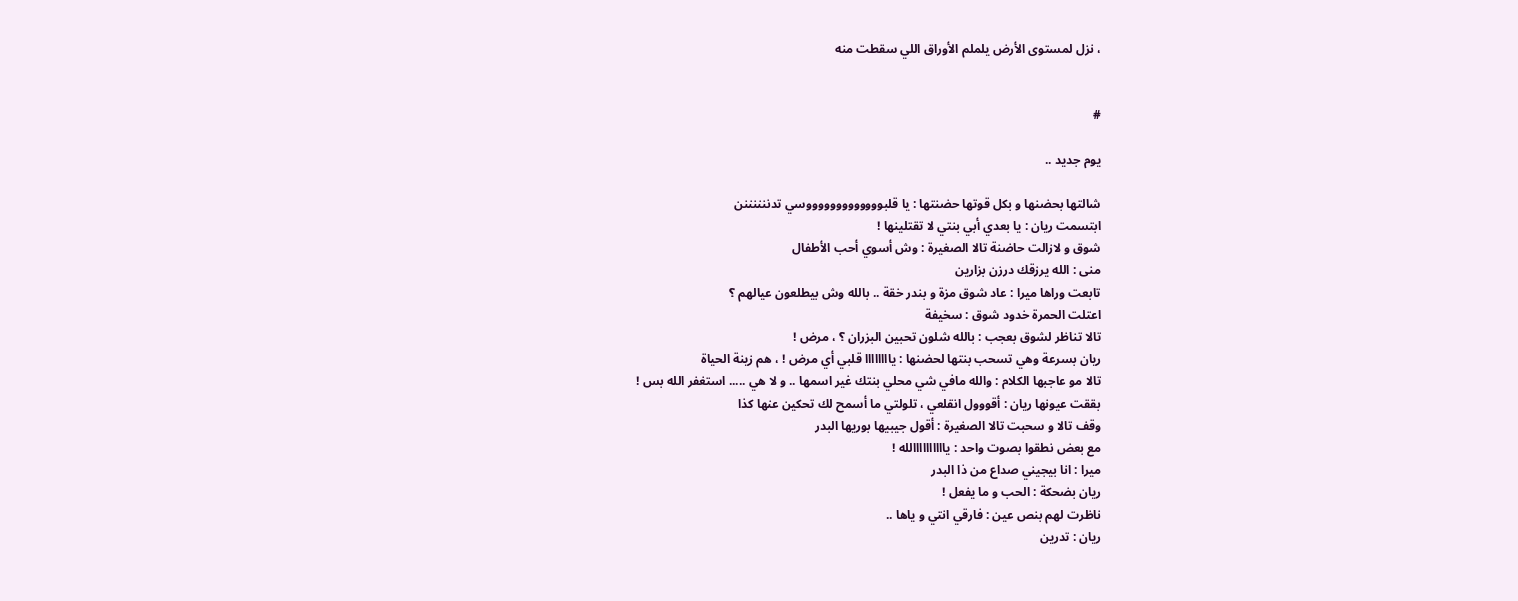، نزل لمستوى الأرض يلملم الأوراق اللي سقطت منه


#

يوم جديد ..

شالتها بحضنها و بكل قوتها حضنتها : يا قلبوووووووووووووسي تدننننننن
ابتسمت ريان : يا بعدي أبي بنتي لا تقتلينها !
شوق و لازالت حاضنة تالا الصغيرة : وش أسوي أحب الأطفال
منى : الله يرزقك درزن بزارين
تابعت وراها ميرا : عاد شوق مزة و بندر خقة .. بالله وش بيطلعون عيالهم ؟
اعتلت الحمرة خدود شوق : سخيفة
تالا تناظر لشوق بعجب : بالله شلون تحبين البزران ؟ ، مرض !
ريان بسرعة وهي تسحب بنتها لحضنها : ياااااااا قلبي أي مرض ! ، هم زينة الحياة
تالا مو عاجبها الكلام : والله مافي شي محلي بنتك غير اسمها .. و لا هي ..... استغفر الله بس !
بققت عيونها ريان : أقووول انقلعي ، تلولتي ما أسمح لك تحكين عنها كذا
وقف تالا و سحبت تالا الصغيرة : أقول جيبيها بوريها البدر
مع بعض نطقوا بصوت واحد : ياااااااااالله !
ميرا : انا بيجيني صداع من ذا البدر
ريان بضحكة : الحب و ما يفعل !
ناظرت لهم بنص عين : فارقي انتي و ياها ..
ريان : تدرين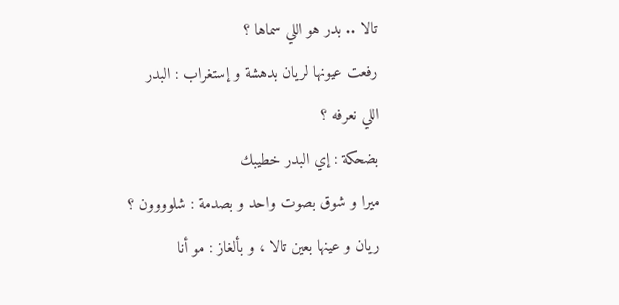تالا .. بدر هو اللي سماها ؟
رفعت عيونها لريان بدهشة و إستغراب : البدر اللي نعرفه ؟
بضحكة : إي البدر خطيبك
ميرا و شوق بصوت واحد و بصدمة : شلوووون ؟
ريان و عينها بعين تالا ، و بألغاز : مو أنا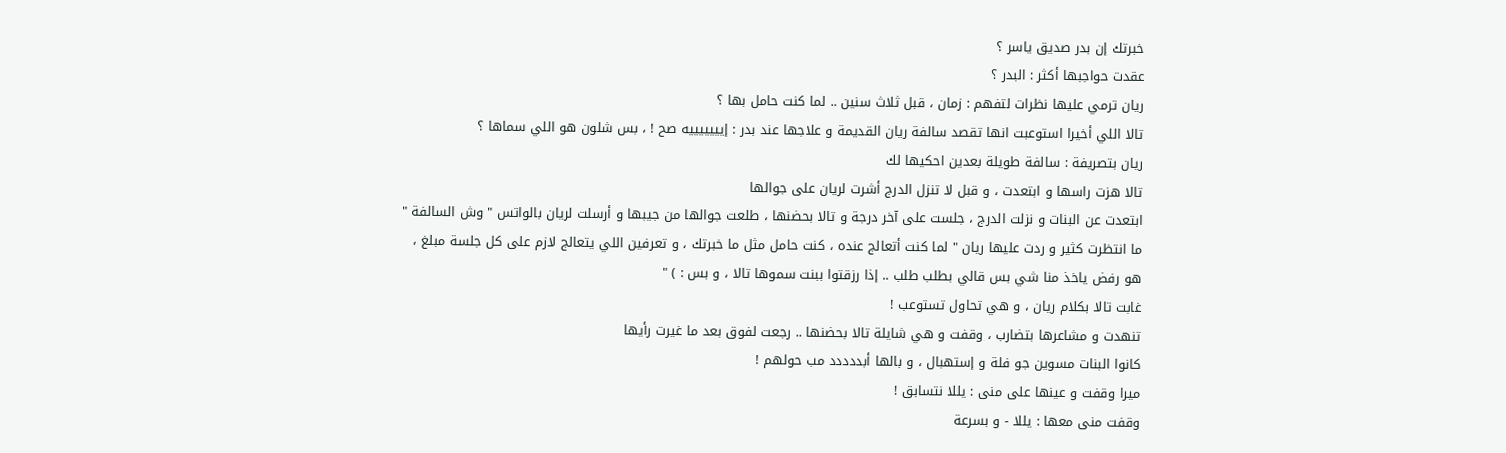خبرتك إن بدر صديق ياسر ؟
عقدت حواجبها أكثر : البدر ؟
ريان ترمي عليها نظرات لتفهم : زمان ، قبل ثلاث سنين .. لما كنت حامل بها ؟
تالا اللي أخيرا استوعبت انها تقصد سالفة ريان القديمة و علاجها عند بدر : إيييييييه صح ! ، بس شلون هو اللي سماها ؟
ريان بتصريفة : سالفة طويلة بعدين احكيها لك
تالا هزت راسها و ابتعدت ، و قبل لا تنزل الدرج أشرت لريان على جوالها
ابتعدت عن البنات و نزلت الدرج ، جلست على آخر درجة و تالا بحضنها ، طلعت جوالها من جيبها و أرسلت لريان بالواتس " وش السالفة "
ما انتظرت كثير و ردت عليها ريان " لما كنت أتعالج عنده ، كنت حامل مثل ما خبرتك ، و تعرفين اللي يتعالج لازم على كل جلسة مبلغ ، هو رفض ياخذ منا شي بس قالي بطلب طلب .. إذا رزقتوا ببنت سموها تالا ، و بس : ) "
غابت تالا بكلام ريان ، و هي تحاول تستوعب !
تنهدت و مشاعرها بتضارب ، وقفت و هي شايلة تالا بحضنها .. رجعت لفوق بعد ما غيرت رأيها
كانوا البنات مسوين جو فلة و إستهبال ، و بالها أبددددد مب حولهم !
ميرا وقفت و عينها على منى : يللا نتسابق !
وقفت منى معها : يللا - و بسرعة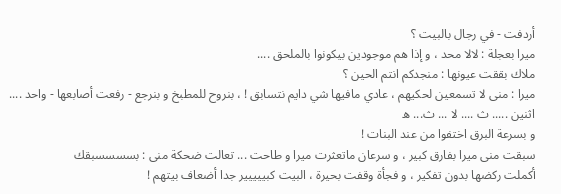أردفت - في رجال بالبيت ؟
ميرا بعجلة : لالا محد ، و إذا هم موجودين بيكونوا بالملحق ....
ملاك بققت عيونها : منجدكم انتم الحين ؟
ميرا : منى لا تسمعين لحكيهم ، عادي مافيها شي دايم نتسابق ! ، بنروح للمطبخ و بنرجع - رفعت أصابعها - واحد .... اثنين ..... ث .... لا ... ث... ه
و بسرعة البرق اختفوا من عند البنات !
سبقت منى ميرا بفارق كبير ، و سرعان ماتعثرت ميرا و طاحت ... تعالت ضحكة منى : بسسسسبقك
أكملت ركضها بدون تفكير ، و فجأة وقفت بحيرة ، البيت كبييييير جدا أضعاف بيتهم !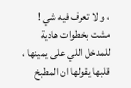، و لا تعرف فيه شي !
مشت بخطوات هادية للمدخل اللي على يمينها ، قلبها يقولها ان المطبخ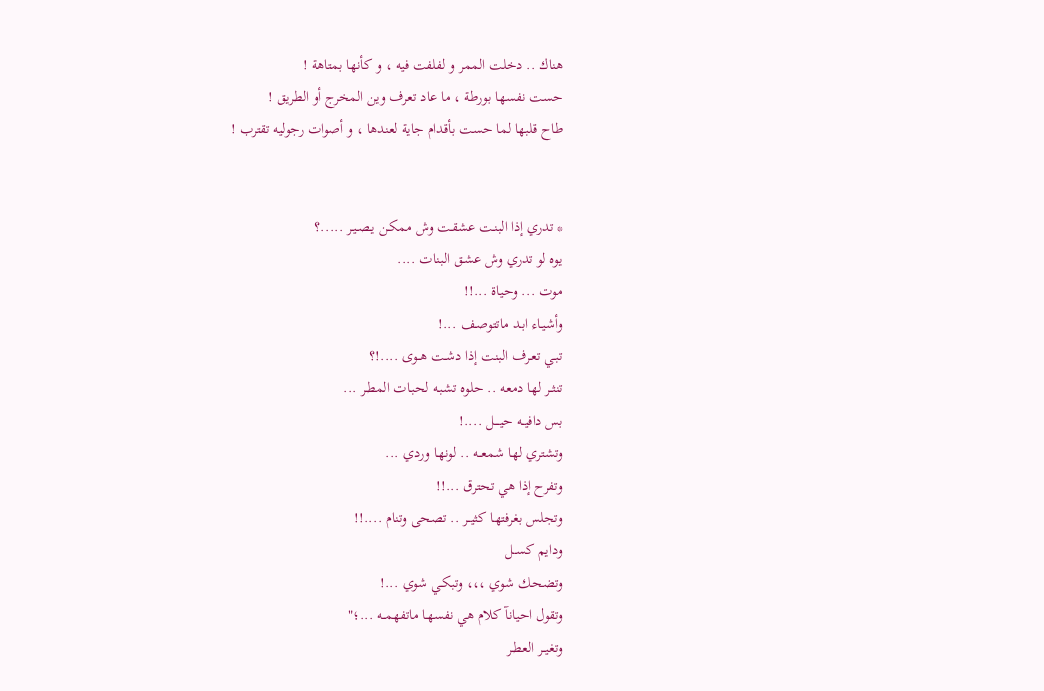هناك .. دخلت الممر و لفلفت فيه ، و كأنها بمتاهة !
حست نفسها بورطة ، ما عاد تعرف وين المخرج أو الطريق !
طاح قلبها لما حست بأقدام جاية لعندها ، و أصوات رجوليه تقترب !


* تدري إذا البنـت عشقـت وش ممكـن يـصـيـر .....؟
يوه لو تدري وش عشـق البنات ....
موت ... وحياة ...!!
وأشيـاء ابـد ماتتوصـف ...!
تبـي تعـرف البنت إذا دشـت هــوى ....!؟
تنثــر لها دمعه .. حلوه تشبـه لحبـات المطـر ...
بس دافيــه حيــــل ....!
وتشتري لهـا شمعــه .. لونهـا وردي ...
وتفرح إذا هي تحترق ...!!
وتجلس بغرفتهـا كثيــر .. تصحى وتنام ....!!
ودايم كســل
وتضحـك شوي ،،، وتبكـي شوي ...!
وتقول احيانآ كلام هي نفسهـا ماتفهمــه ...؛"
وتغيــر العطـر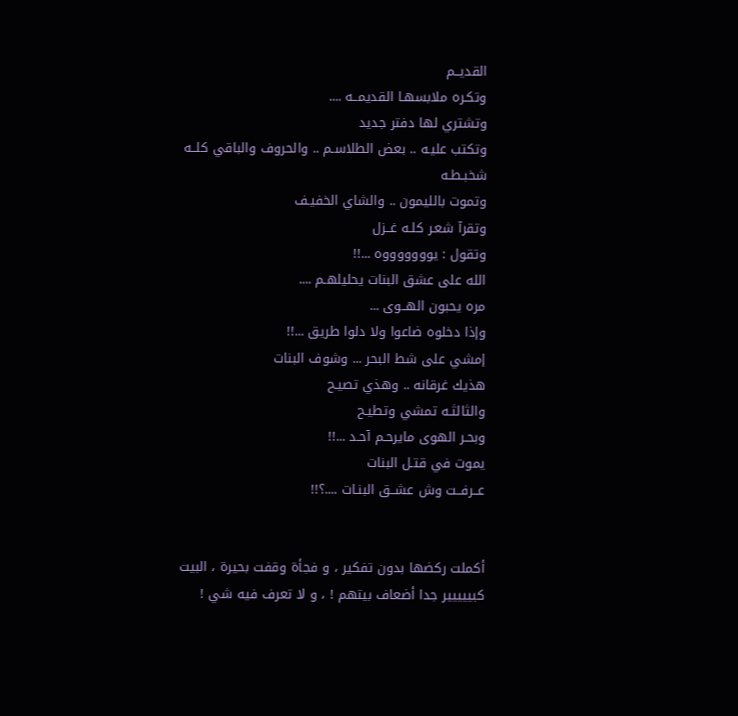القديــم
وتكـره ملابسهـا القديمــه ....
وتشتري لها دفتر جديد
وتكتب عليـه .. بعض الطلاسـم .. والحروف والباقي كلــه شخبـطـه
وتموت بالليمون .. والشاي الخفيـف
وتقرآ شعـر كلـه غــزل
وتقول : يوووووووه ...!!
الله على عشق البنات يحليلهـم ....
مره يحبون الهــوى ...
وإذا دخلوه ضاعوا ولا دلوا طريق ...!!
إمشي على شط البحر ... وشوف البنات
هذيك غرقانه .. وهذي تصيـح
والثالثـه تمشي وتطيـح
وبحـر الهوى مايرحـم آحـد ...!!
يموت في قتـل البنات
عــرفــت وش عشــق البنـات ....؟!!


أكملت ركضها بدون تفكير ، و فجأة وقفت بحيرة ، البيت كبييييير جدا أضعاف بيتهم ! ، و لا تعرف فيه شي !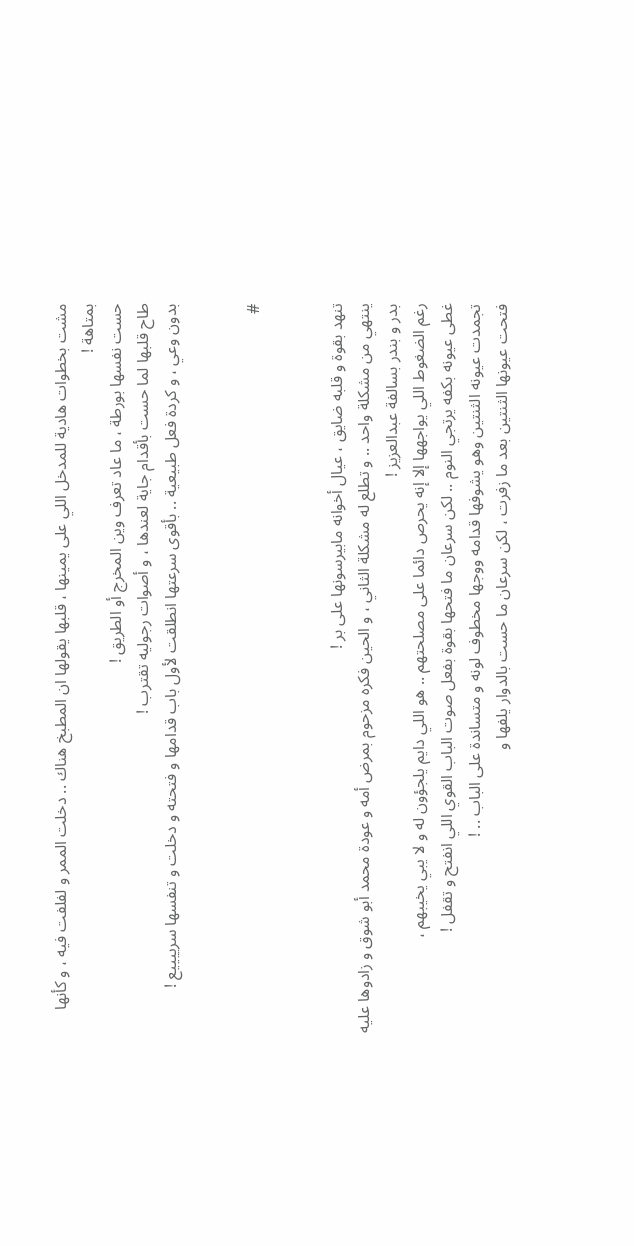مشت بخطوات هادية للمدخل اللي على يمينها ، قلبها يقولها ان المطبخ هناك .. دخلت الممر و لفلفت فيه ، و كأنها بمتاهة !
حست نفسها بورطة ، ما عاد تعرف وين المخرج أو الطريق !
طاح قلبها لما حست بأقدام جاية لعندها ، و أصوات رجوليه تقترب !
بدون وعي ، و كردة فعل طبيعية .. بأقوى سرعتها انطلقت لأول باب قدامها و فتحته و دخلت و تنفسها سرييييع !


#


تنهد بقوة و قلبه ضايق ، عيال أخوانه مابيرسونها على بر !
ينتهي من مشكلة واحد .. و تطلع له مشكلة الثاني ، و الحين فكره مزحوم بمرض أمه و عودة محمد أبو شوق و زادوها عليه بدر و بندر بسالفة عبدالعزيز !
رغم الضغوط اللي يواجهها إلا إنه يحرص دائما على مصلحتهم .. هو اللي دايم يلجؤون له و لا يبي يخيبهم ،
غطى عيونه بكفه يرتجي النوم .. لكن سرعان ما فتحها بقوة بفعل صوت الباب القوي اللي انفتح و تقفل !
تجمدت عيونه الثنتين وهو يشوفها قدامه ووجها مخطوف لونه و متساندة على الباب .. !
فتحت عيونها الثنتين بعد ما زفرت ، لكن سرعان ما حست بالدوار يلفها و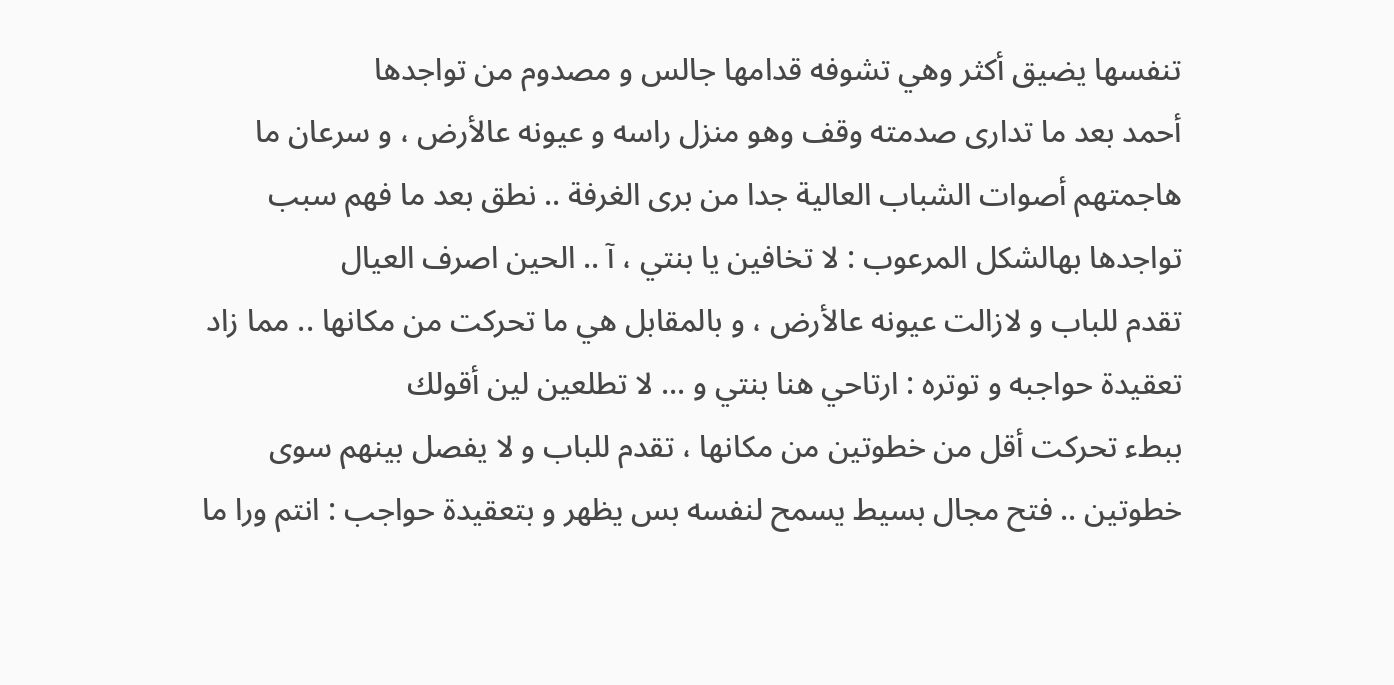تنفسها يضيق أكثر وهي تشوفه قدامها جالس و مصدوم من تواجدها
أحمد بعد ما تدارى صدمته وقف وهو منزل راسه و عيونه عالأرض ، و سرعان ما هاجمتهم أصوات الشباب العالية جدا من برى الغرفة .. نطق بعد ما فهم سبب تواجدها بهالشكل المرعوب : لا تخافين يا بنتي ، آ .. الحين اصرف العيال
تقدم للباب و لازالت عيونه عالأرض ، و بالمقابل هي ما تحركت من مكانها .. مما زاد تعقيدة حواجبه و توتره : ارتاحي هنا بنتي و ... لا تطلعين لين أقولك
ببطء تحركت أقل من خطوتين من مكانها ، تقدم للباب و لا يفصل بينهم سوى خطوتين .. فتح مجال بسيط يسمح لنفسه بس يظهر و بتعقيدة حواجب : انتم ورا ما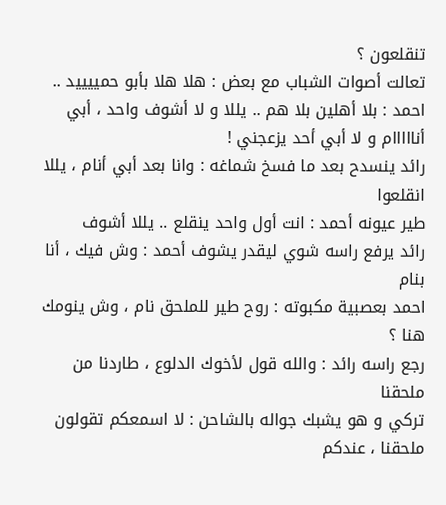تنقلعون ؟
تعالت أصوات الشباب مع بعض : هلا هلا بأبو حمييييد ..
احمد : بلا أهلين بلا هم .. يللا و لا أشوف واحد ، أبي أنااااام و لا أبي أحد يزعجني !
رائد ينسدح بعد ما فسخ شماغه : وانا بعد أبي أنام ، يللا انقلعوا
طير عيونه أحمد : انت أول واحد ينقلع .. يللا أشوف
رائد يرفع راسه شوي ليقدر يشوف أحمد : وش فيك ، أنا بنام
احمد بعصبية مكبوته : روح طير للملحق نام ، وش ينومك هنا ؟
رجع راسه رائد : والله قول لأخوك الدلوع ، طاردنا من ملحقنا
تركي و هو يشبك جواله بالشاحن : لا اسمعكم تقولون ملحقنا ، عندكم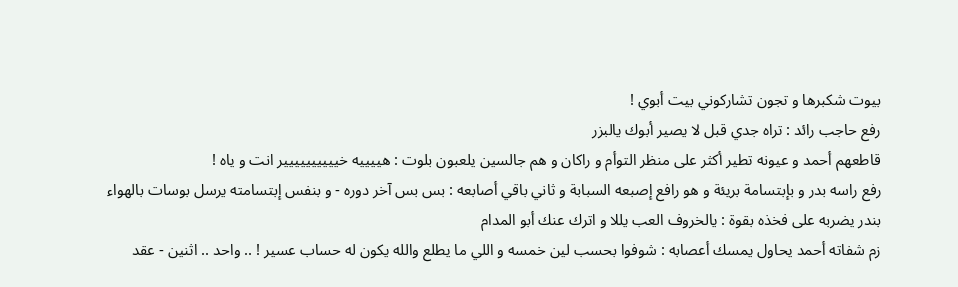بيوت شكبرها و تجون تشاركوني بيت أبوي !
رفع حاجب رائد : تراه جدي قبل لا يصير أبوك يالبزر
قاطعهم أحمد و عيونه تطير أكثر على منظر التوأم و راكان و هم جالسين يلعبون بلوت : هييييه خيييييييييير انت و ياه !
رفع راسه بدر و بإبتسامة بريئة و هو رافع إصبعه السبابة و ثاني باقي أصابعه : بس بس آخر دوره - و بنفس إبتسامته يرسل بوسات بالهواء
بندر يضربه على فخذه بقوة : يالخروف العب يللا و اترك عنك أبو المدام
زم شفاته أحمد يحاول يمسك أعصابه : شوفوا بحسب لين خمسه و اللي ما يطلع والله يكون له حساب عسير ! .. واحد .. اثنين - عقد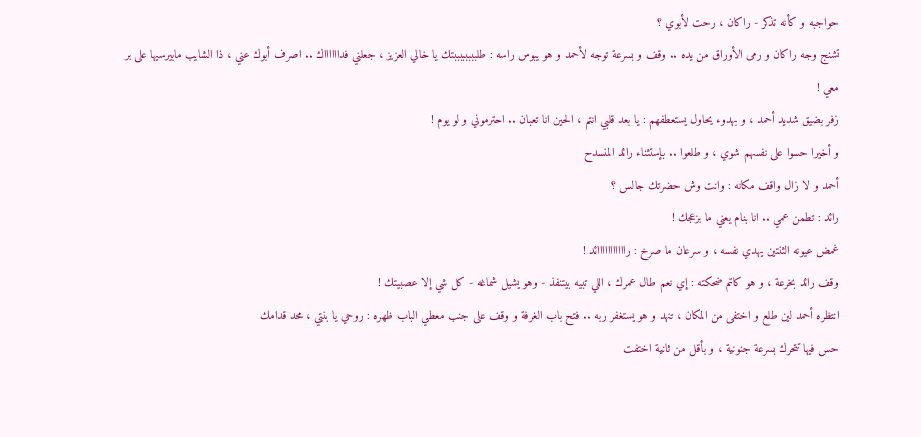حواجبه و كأنه تذكر - راكان ، رحت لأبوي ؟
تشنج وجه راكان و رمى الأوراق من يده .. وقف و بسرعة توجه لأحمد و هو يبوس راسه : طلببببببببتك يا خالي العزيز ، جعلني فدااااااك .. اصرف أبوك عني ، ذا الشايب مابيرسيها على بر معي !
زفر بضيق شديد أحمد ، و بهدوء يحاول يستعطفهم : يا بعد قلبي انتم ، الحين انا تعبان .. احترموني و لو يوم !
و أخيرا حسوا على نفسهم شوي ، و طلعوا .. بإستثناء رائد المنسدح
أحمد و لا زال واقف مكانه : وانت وش حضرتك جالس ؟
رائد : تطمن عمي .. انا بنام يعني ما بزعجك !
غمض عيونه الثنتين يهدي نفسه ، و سرعان ما صرخ : رااااااااااائد !
وقف رائد بخرعة ، و هو كاتم ضحكته : إي نعم طال عمرك ، اللي تبيه بيتنفذ - وهو يشيل شماغه - كل شي إلا عصبيتك !
انتظره أحمد لين طلع و اختفى من المكان ، تنهد و هو يستغفر ربه .. فتح باب الغرفة و وقف على جنب معطي الباب ظهره : روحي يا بنتي ، محد قدامك
حس فيها تتحرك بسرعة جنونية ، و بأقل من ثانية اختفت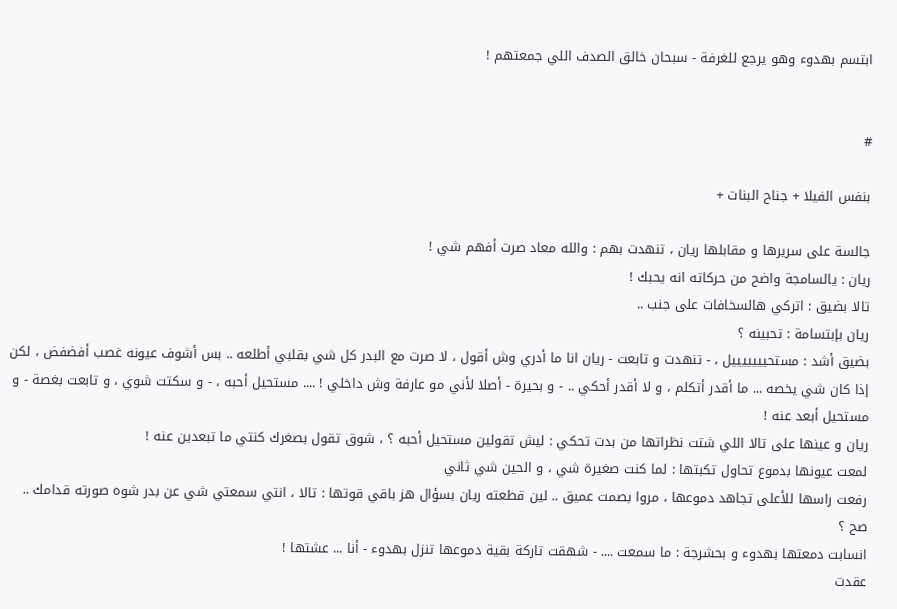ابتسم بهدوء وهو يرجع للغرفة - سبحان خالق الصدف اللي جمعتهم !


#

بنفس الفيلا + جناح البنات +

جالسة على سريرها و مقابلها ريان ، تنهدت بهم : والله معاد صرت أفهم شي !
ريان : يالسامجة واضح من حركاته انه يحبك !
تالا بضيق : اتركي هالسخافات على جنب ..
ريان بإبتسامة : تحبينه ؟
بضيق أشد : مستحيييييييل ، - تنهدت و تابعت - ريان انا ما أدري وش أقول ، لا صرت مع البدر كل شي بقلبي أطلعه .. بس أشوف عيونه غصب أفضفض ، لكن إذا كان شي يخصه ... ما أقدر أتكلم ، و لا أقدر أحكي .. - و بحيرة - أصلا لأني مو عارفة وش داخلي ! .... مستحيل أحبه ، - و سكتت شوي ، و تابعت بغصة - و مستحيل أبعد عنه !
ريان و عينها على تالا اللي شتت نظراتها من بدت تحكي : ليش تقولين مستحيل أحبه ؟ ، شوق تقول بصغرك كنتي ما تبعدين عنه !
لمعت عيونها بدموع تحاول تكبتها : لما كنت صغيرة شي ، و الحين شي ثاني
رفعت راسها للأعلى تجاهد دموعها ، مروا بصمت عميق .. لين قطعته ريان بسؤال هز باقي قوتها : تالا ، انتي سمعتي شي عن بدر شوه صورته قدامك .. صح ؟
انسابت دمعتها بهدوء و بحشرجة : ما سمعت .... - شهقت تاركة بقية دموعها تنزل بهدوء - أنا ... عشتها !
عقدت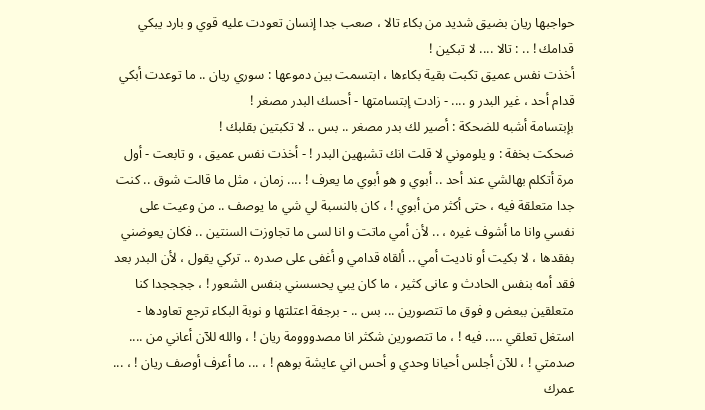حواجبها ريان بضيق شديد من بكاء تالا ، صعب جدا إنسان تعودت عليه قوي و بارد يبكي قدامك ! .. : تالا .... لا تبكين !
أخذت نفس عميق تكبت بقية بكاءها ، ابتسمت بين دموعها : سوري ريان .. ما توعدت أبكي قدام أحد ، غير البدر و .... - زادت إبتسامتها - أحسك البدر مصغر !
بإبتسامة أشبه للضحكة : أصير لك بدر مصغر .. بس .. لا تكبتين بقلبك !
ضحكت بخفة : و يلوموني لا قلت انك تشبهين البدر ! - أخذت نفس عميق ، و تابعت - أول مرة أتكلم بهالشي عند أحد .. أبوي و هو أبوي ما يعرف ! .... زمان ، مثل ما قالت شوق .. كنت جدا متعلقة فيه ، حتى أكثر من أبوي ! ، كان بالنسبة لي شي ما يوصف .. من وعيت على نفسي وانا ما أشوف غيره ، .. لأن أمي ماتت و انا لسى ما تجاوزت السنتين .. فكان يعوضني بفقدها ، لا بكيت أو ناديت أمي .. ألقاه قدامي و أغفى على صدره .. تركي يقول ، لأن البدر بعد فقد أمه بنفس الحادث و عانى كثير ، ما كان يبي يحسسني بنفس الشعور ! ، ججججدا كنا متعلقين ببعض و فوق ما تتصورين ... بس .. - برجفة اعتلتها و نوبة البكاء ترجع تعاودها - استغل تعلقي ..... فيه ! ، ما تتصورين شكثر انا مصدووومة ريان ! ، والله للآن أعاني من .... صدمتي ! ، للآن أجلس أحيانا وحدي و أحس اني عايشة بوهم ! ، ... ما أعرف أوصف ريان ! ، ... عمرك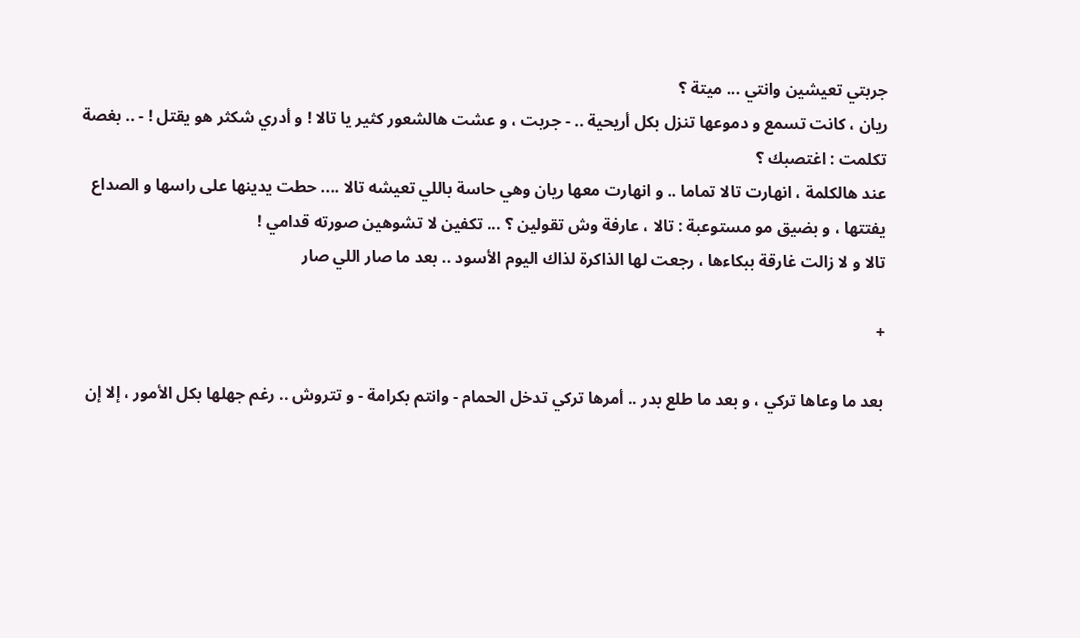جربتي تعيشين وانتي ... ميتة ؟
ريان ، كانت تسمع و دموعها تنزل بكل أريحية .. - جربت ، و عشت هالشعور كثير يا تالا ! و أدري شكثر هو يقتل ! - .. بغصة تكلمت : اغتصبك ؟
عند هالكلمة ، انهارت تالا تماما .. و انهارت معها ريان وهي حاسة باللي تعيشه تالا .... حطت يدينها على راسها و الصداع يفتتها ، و بضيق مو مستوعبة : تالا ، عارفة وش تقولين ؟ ... تكفين لا تشوهين صورته قدامي !
تالا و لا زالت غارقة ببكاءها ، رجعت لها الذاكرة لذاك اليوم الأسود .. بعد ما صار اللي صار

+

بعد ما وعاها تركي ، و بعد ما طلع بدر .. أمرها تركي تدخل الحمام - وانتم بكرامة - و تتروش .. رغم جهلها بكل الأمور ، إلا إن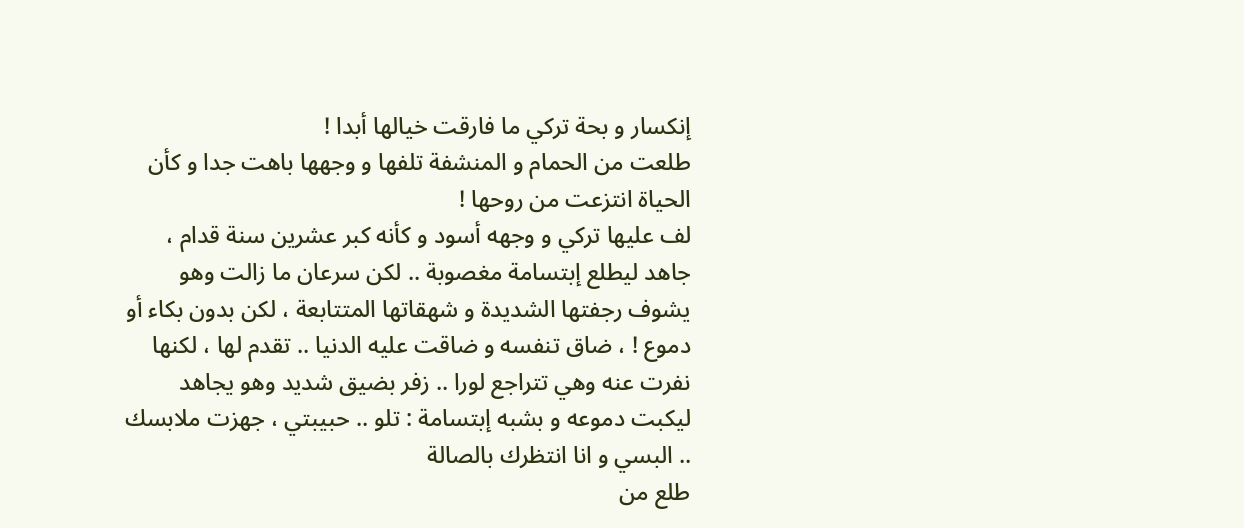إنكسار و بحة تركي ما فارقت خيالها أبدا !
طلعت من الحمام و المنشفة تلفها و وجهها باهت جدا و كأن الحياة انتزعت من روحها !
لف عليها تركي و وجهه أسود و كأنه كبر عشرين سنة قدام ، جاهد ليطلع إبتسامة مغصوبة .. لكن سرعان ما زالت وهو يشوف رجفتها الشديدة و شهقاتها المتتابعة ، لكن بدون بكاء أو دموع ! ، ضاق تنفسه و ضاقت عليه الدنيا .. تقدم لها ، لكنها نفرت عنه وهي تتراجع لورا .. زفر بضيق شديد وهو يجاهد ليكبت دموعه و بشبه إبتسامة : تلو .. حبيبتي ، جهزت ملابسك .. البسي و انا انتظرك بالصالة
طلع من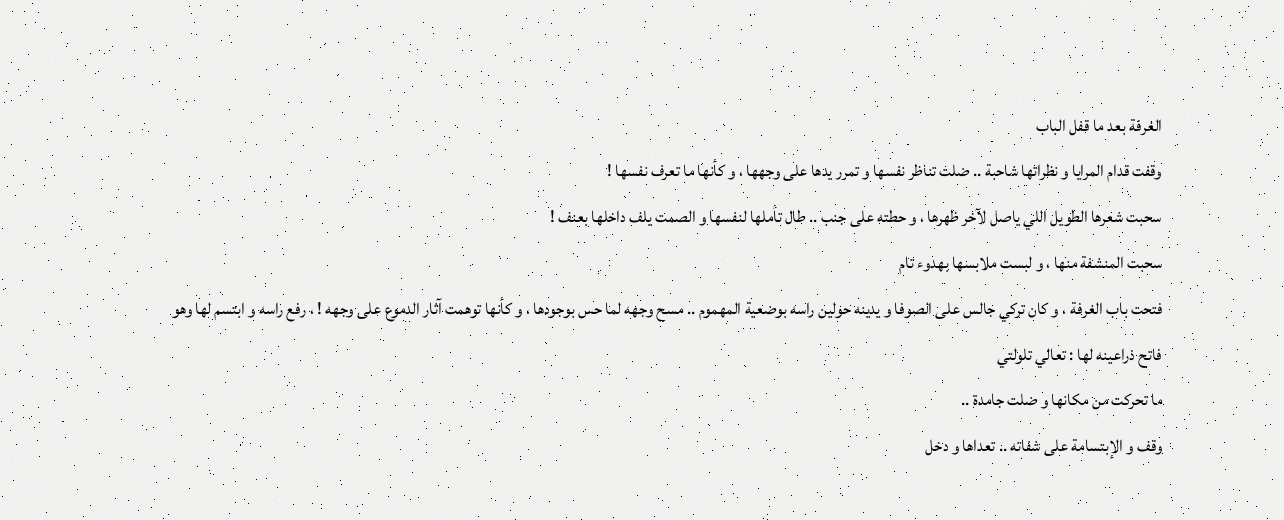الغرفة بعد ما قفل الباب
وقفت قدام المرايا و نظراتها شاحبة .. ضلت تناظر نفسها و تمرر يدها على وجهها ، و كأنها ما تعرف نفسها !
سحبت شعرها الطويل اللي ياصل لآخر ظهرها ، و حطته على جنب .. طال تأملها لنفسها و الصمت يلف داخلها بعنف !
سحبت المنشفة منها ، و لبست ملابسها بهدوء تام
فتحت باب الغرفة ، و كان تركي جالس على الصوفا و يدينه حولين راسه بوضعية المهموم .. مسح وجهه لما حس بوجودها ، و كأنها توهمت آثار الدموع على وجهه ! ، رفع راسه و ابتسم لها وهو فاتح ذراعينه لها : تعالي تلولتي
ما تحركت من مكانها و ضلت جامدة ..
وقف و الإبتسامة على شفاته .. تعداها و دخل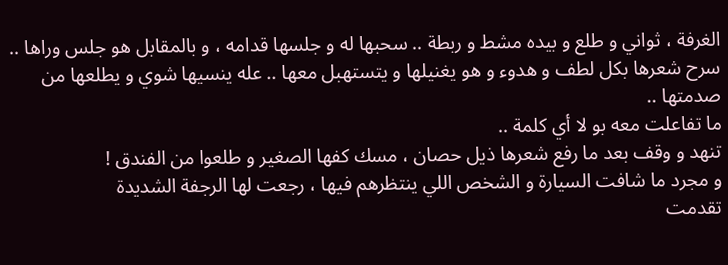الغرفة ، ثواني و طلع و بيده مشط و ربطة .. سحبها له و جلسها قدامه ، و بالمقابل هو جلس وراها .. سرح شعرها بكل لطف و هدوء و هو يغنيلها و يتستهبل معها .. عله ينسيها شوي و يطلعها من صدمتها ..
ما تفاعلت معه بو لا أي كلمة ..
تنهد و وقف بعد ما رفع شعرها ذيل حصان ، مسك كفها الصغير و طلعوا من الفندق !
و مجرد ما شافت السيارة و الشخص اللي ينتظرهم فيها ، رجعت لها الرجفة الشديدة
تقدمت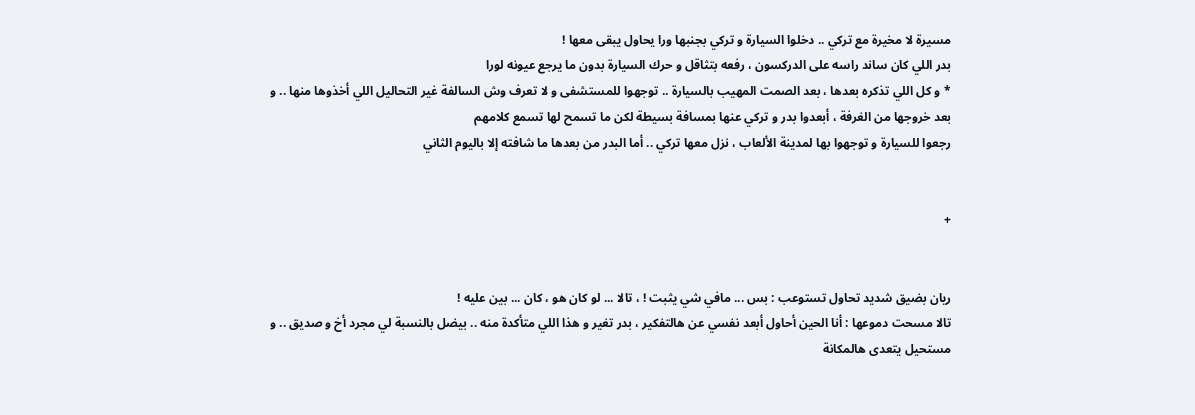مسيرة لا مخيرة مع تركي .. دخلوا السيارة و تركي بجنبها ورا يحاول يبقى معها !
بدر اللي كان ساند راسه على الدركسون ، رفعه بتثاقل و حرك السيارة بدون ما يرجع عيونه لورا
* و كل اللي تذكره بعدها ، بعد الصمت المهيب بالسيارة .. توجهوا للمستشفى و لا تعرف وش السالفة غير التحاليل اللي أخذوها منها .. و بعد خروجها من الغرفة ، أبعدوا بدر و تركي عنها بمسافة بسيطة لكن ما تسمح لها تسمع كلامهم
رجعوا للسيارة و توجهوا بها لمدينة الألعاب ، نزل معها تركي .. أما البدر من بعدها ما شافته إلا باليوم الثاني


+


ريان بضيق شديد تحاول تستوعب : بس ... مافي شي يثبت ! ، تالا ... لو كان هو ، كان ... بين عليه !
تالا مسحت دموعها : أنا الحين أحاول أبعد نفسي عن هالتفكير ، بدر تغير و هذا اللي متأكدة منه .. بيضل بالنسبة لي مجرد أخ و صديق .. و مستحيل يتعدى هالمكانة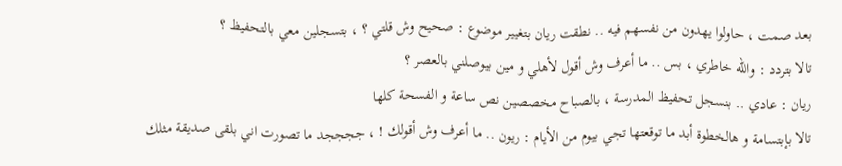بعد صمت ، حاولوا يهدون من نفسهم فيه .. نطقت ريان بتغيير موضوع : صحيح وش قلتي ؟ ، بتسجلين معي بالتحفيظ ؟
تالا بتردد : والله خاطري ، بس .. ما أعرف وش أقول لأهلي و مين بيوصلني بالعصر ؟
ريان : عادي .. بنسجل تحفيظ المدرسة ، بالصباح مخصصين نص ساعة و الفسحة كلها
تالا بإبتسامة و هالخطوة أبد ما توقعتها تجي بيوم من الأيام : ريون .. ما أعرف وش أقولك ! ، ججججد ما تصورت اني بلقى صديقة مثلك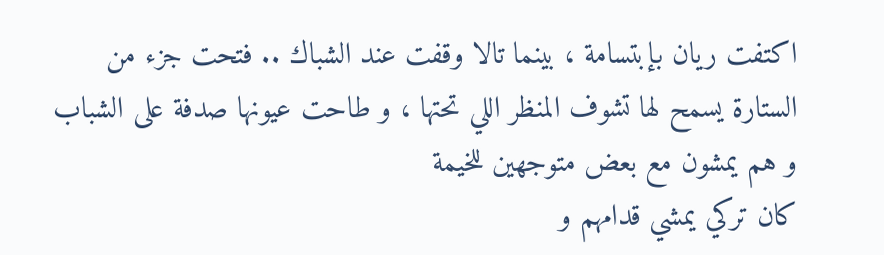اكتفت ريان بإبتسامة ، بينما تالا وقفت عند الشباك .. فتحت جزء من الستارة يسمح لها تشوف المنظر اللي تحتها ، و طاحت عيونها صدفة على الشباب و هم يمشون مع بعض متوجهين للخيمة
كان تركي يمشي قدامهم و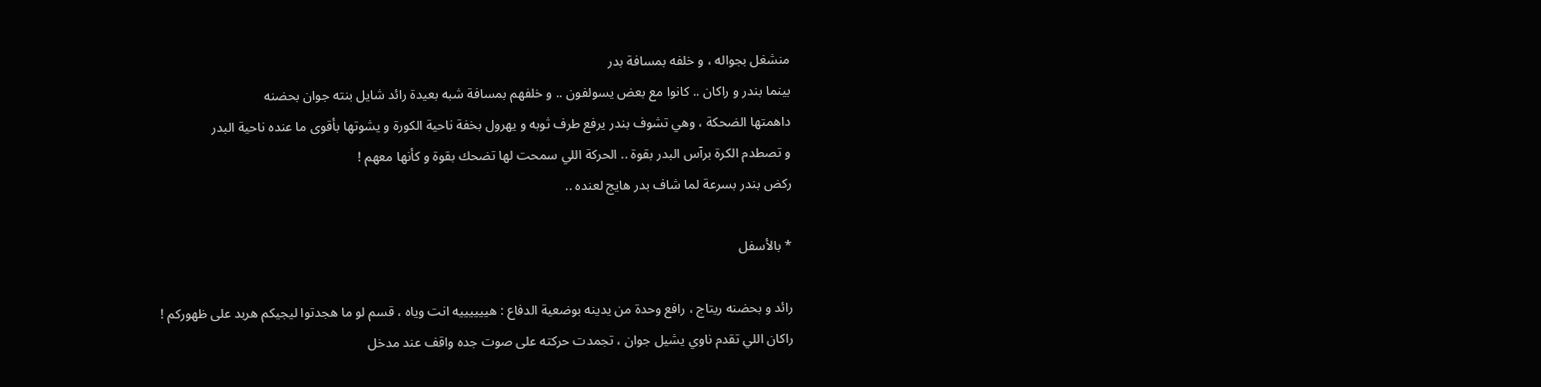منشغل بجواله ، و خلفه بمسافة بدر
بينما بندر و راكان .. كانوا مع بعض يسولفون .. و خلفهم بمسافة شبه بعيدة رائد شايل بنته جوان بحضنه
داهمتها الضحكة ، وهي تشوف بندر يرفع طرف ثوبه و يهرول بخفة ناحية الكورة و يشوتها بأقوى ما عنده ناحية البدر
و تصطدم الكرة برآس البدر بقوة .. الحركة اللي سمحت لها تضحك بقوة و كأنها معهم !
ركض بندر بسرعة لما شاف بدر هايج لعنده ..

* بالأسفل

رائد و بحضنه ريتاج ، رافع وحدة من يدينه بوضعية الدفاع : هييييييه انت وياه ، قسم لو ما هجدتوا ليجيكم هربد على ظهوركم !
راكان اللي تقدم ناوي يشيل جوان ، تجمدت حركته على صوت جده واقف عند مدخل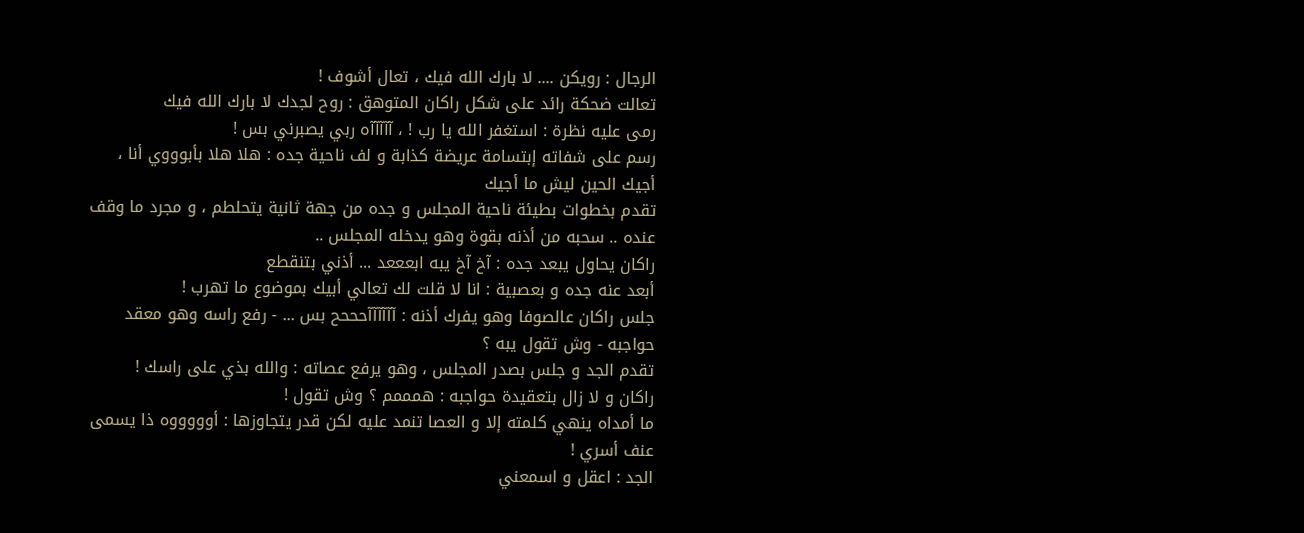الرجال : رويكن .... لا بارك الله فيك ، تعال أشوف !
تعالت ضحكة رائد على شكل راكان المتوهق : روح لجدك لا بارك الله فيك
رمى عليه نظرة : استغفر الله يا رب ! ، آآآآآه ربي يصبرني بس !
رسم على شفاته إبتسامة عريضة كذابة و لف ناحية جده : هلا هلا بأبوووي أنا ، أجيك الحين ليش ما أجيك
تقدم بخطوات بطيئة ناحية المجلس و جده من جهة ثانية يتحلطم ، و مجرد ما وقف عنده .. سحبه من أذنه بقوة وهو يدخله المجلس ..
راكان يحاول يبعد جده : آخ آخ يبه ابعععد ... أذني بتنقطع
أبعد عنه جده و بعصبية : انا لا قلت لك تعالي أبيك بموضوع ما تهرب !
جلس راكان عالصوفا وهو يفرك أذنه : آآآآآآحححح بس ... - رفع راسه وهو معقد حواجبه - وش تقول يبه ؟
تقدم الجد و جلس بصدر المجلس ، وهو يرفع عصاته : والله بذي على راسك !
راكان و لا زال بتعقيدة حواجبه : همممم ؟ وش تقول !
ما أمداه ينهي كلمته إلا و العصا تنمد عليه لكن قدر يتجاوزها : أوووووه ذا يسمى عنف أسري !
الجد : اعقل و اسمعني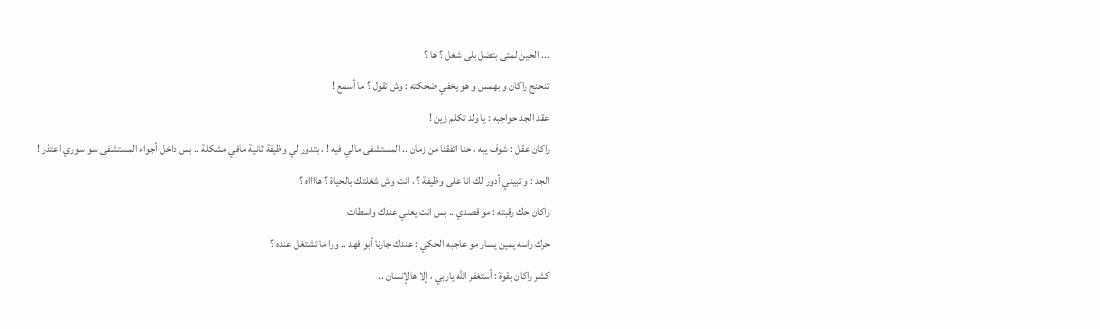... الحين لمتى بتضل بلى شغل ؟ ها ؟
تنحنح راكان و بهمس و هو يخفي ضحكته : وش تقول ؟ ما أسمع !
عقد الجد حواجبه : يا ولد تكلم زين !
راكان عقل : شوف يبه ، حنا اتفقنا من زمان .. المستشفى مالي فيه ! ، بتدور لي وظيفة ثانية مافي مشكلة .. بس داخل أجواء المستشفى سو سوري اعتذر !
الجد : و تبيني أدور لك انا على وظيفة ؟ ، انت وش شغلتك بالحياة ؟ هااااه ؟
راكان حك رقبته : مو قصدي .. بس انت يعني عندك واسطات
حرك راسه يمين يسار مو عاجبه الحكي : عندك جارنا أبو فهد .. ورا ما تشتغل عنده ؟
كشر راكان بقوة : أستغفر الله ياربي ، إلا هالإنسان ..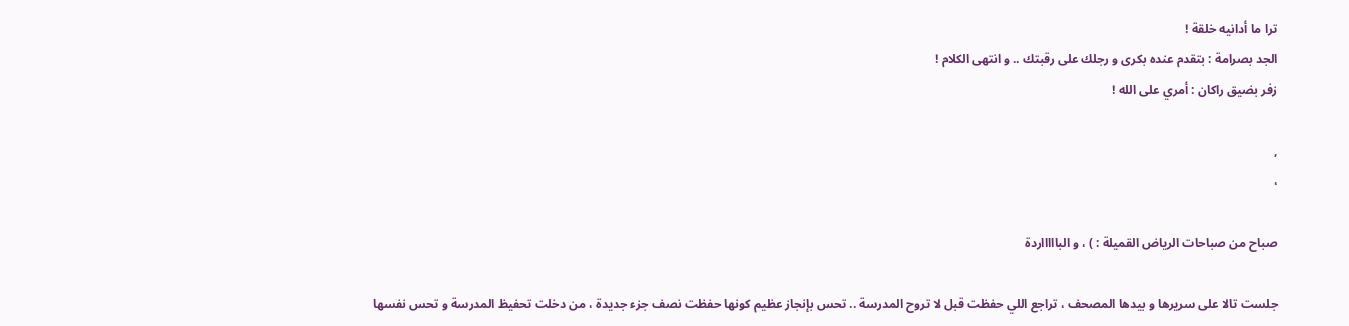ترا ما أدانيه خلقة !
الجد بصرامة : بتقدم عنده بكرى و رجلك على رقبتك .. و انتهى الكلام !
زفر بضيق راكان : أمري على الله !

,
،

صباح من صباحات الرياض القميلة : ) ، و الباااااردة

جلست تالا على سريرها و بيدها المصحف ، تراجع اللي حفظت قبل لا تروح المدرسة .. تحس بإنجاز عظيم كونها حفظت نصف جزء جديدة ، من دخلت تحفيظ المدرسة و تحس نفسها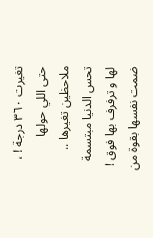تغيرت ٣٦٠ درجة ! ، حتى اللي حولها ملاحظين تغيرها .. تحس الدنيا مبتسمة لها و ترفرف بها فوق !
ضمت نفسها بقوة من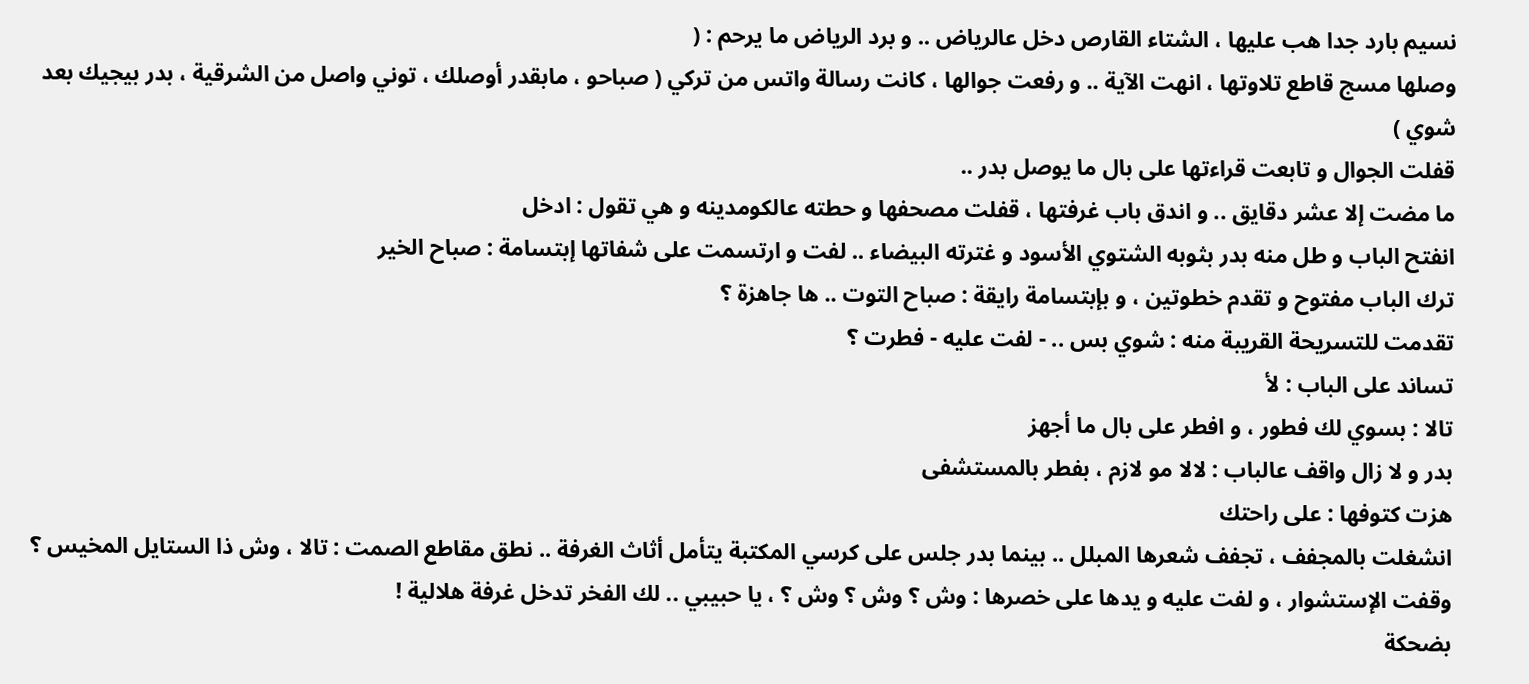نسيم بارد جدا هب عليها ، الشتاء القارص دخل عالرياض .. و برد الرياض ما يرحم : (
وصلها مسج قاطع تلاوتها ، انهت الآية .. و رفعت جوالها ، كانت رسالة واتس من تركي ( صباحو ، مابقدر أوصلك ، توني واصل من الشرقية ، بدر بيجيك بعد شوي )
قفلت الجوال و تابعت قراءتها على بال ما يوصل بدر ..
ما مضت إلا عشر دقايق .. و اندق باب غرفتها ، قفلت مصحفها و حطته عالكومدينه و هي تقول : ادخل
انفتح الباب و طل منه بدر بثوبه الشتوي الأسود و غترته البيضاء .. لفت و ارتسمت على شفاتها إبتسامة : صباح الخير
ترك الباب مفتوح و تقدم خطوتين ، و بإبتسامة رايقة : صباح التوت .. ها جاهزة ؟
تقدمت للتسريحة القريبة منه : شوي بس .. - لفت عليه - فطرت ؟
تساند على الباب : لأ
تالا : بسوي لك فطور ، و افطر على بال ما أجهز
بدر و لا زال واقف عالباب : لالا مو لازم ، بفطر بالمستشفى
هزت كتوفها : على راحتك
انشغلت بالمجفف ، تجفف شعرها المبلل .. بينما بدر جلس على كرسي المكتبة يتأمل أثاث الغرفة .. نطق مقاطع الصمت : تالا ، وش ذا الستايل المخيس ؟
وقفت الإستشوار ، و لفت عليه و يدها على خصرها : وش ؟ وش ؟ وش ؟ ، يا حبيبي .. لك الفخر تدخل غرفة هلالية !
بضحكة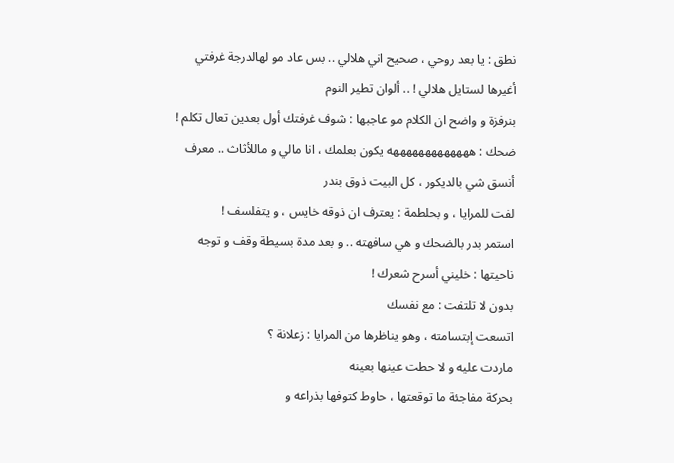نطق : يا بعد روحي ، صحيح اني هلالي .. بس عاد مو لهالدرجة غرفتي أغيرها لستايل هلالي ! .. ألوان تطير النوم
بنرفزة و واضح ان الكلام مو عاجبها : شوف غرفتك أول بعدين تعال تكلم !
ضحك : هههههههههههههه يكون بعلمك ، انا مالي و ماللأثاث .. معرف أنسق شي بالديكور ، كل البيت ذوق بندر
لفت للمرايا ، و بحلطمة : يعترف ان ذوقه خايس ، و يتفلسف !
استمر بدر بالضحك و هي سافهته .. و بعد مدة بسيطة وقف و توجه ناحيتها : خليني أسرح شعرك !
بدون لا تلتفت : مع نفسك
اتسعت إبتسامته ، وهو يناظرها من المرايا : زعلانة ؟
ماردت عليه و لا حطت عينها بعينه
بحركة مفاجئة ما توقعتها ، حاوط كتوفها بذراعه و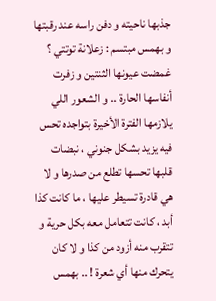جذبها ناحيته و دفن راسه عند رقبتها و بهمس مبتسم : زعلانة توتتي ؟
غمضت عيونها الثنتين و زفرت أنفاسها الحارة .. و الشعور اللي يلازمها الفترة الأخيرة بتواجده تحس فيه يزيد بشكل جنوني ، نبضات قلبها تحسها تطلع من صدرها و لا هي قادرة تسيطر عليها ، ما كانت كذا أبد ، كانت تتعامل معه بكل حرية و تتقرب منه أزود من كذا و لا كان يتحرك منها أي شعرة ! .. بهمس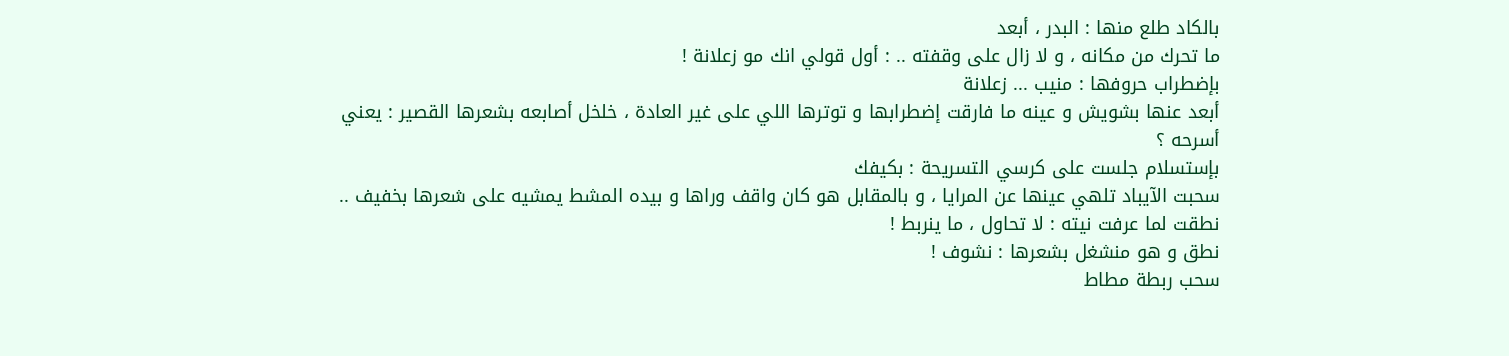بالكاد طلع منها : البدر ، أبعد
ما تحرك من مكانه ، و لا زال على وقفته .. : أول قولي انك مو زعلانة !
بإضطراب حروفها : منيب ... زعلانة
أبعد عنها بشويش و عينه ما فارقت إضطرابها و توترها اللي على غير العادة ، خلخل أصابعه بشعرها القصير : يعني أسرحه ؟
بإستسلام جلست على كرسي التسريحة : بكيفك
سحبت الآيباد تلهي عينها عن المرايا ، و بالمقابل هو كان واقف وراها و بيده المشط يمشيه على شعرها بخفيف .. نطقت لما عرفت نيته : لا تحاول ، ما ينربط !
نطق و هو منشغل بشعرها : نشوف !
سحب ربطة مطاط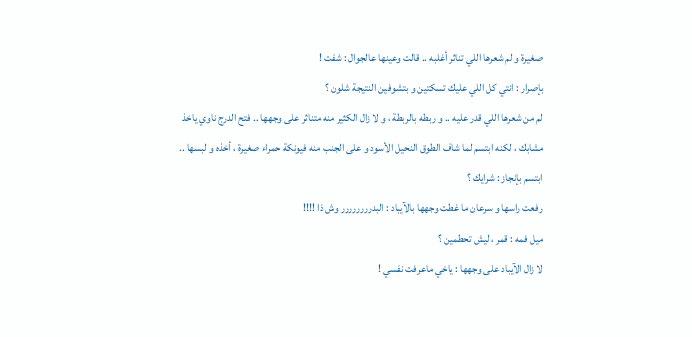صغيرة و لم شعرها اللي تناثر أغلبه .. قالت وعينها عالجوال : شفت !
بإصرار : انتي كل اللي عليك تسكتين و بتشوفين النتيجة شلون ؟
لم من شعرها اللي قدر عليه .. و ربطه بالربطة ، و لا زال الكثير منه متناثر على وجهها .. فتح الدرج ناوي ياخذ مشابك ، لكنه ابتسم لما شاف الطوق النحيل الأسود و على الجنب منه فيونكة حمراء صغيرة ، أخذه و لبسها .. ابتسم بإنجاز : شرايك ؟
رفعت راسها و سرعان ما غطت وجهها بالآيباد : البدرررررررر وش ذا !!!!
ميل فمه : قمر ، ليش تحطمين ؟
لا زال الآيباد على وجهها : ياخي ماعرفت نفسي !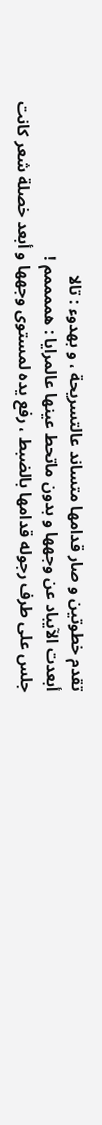تقدم خطوتين و صار قدامها متساند عالتسريحة ، و بهدوء : تالا
أبعدت الآيباد عن وجهها و بدون ماتحط عينها عالمرايا : هممممم !
جلس على طرف رجوله قدامها بالضبط ، رفع يده لمستوى وجهها و أبعد خصلة شعر كانت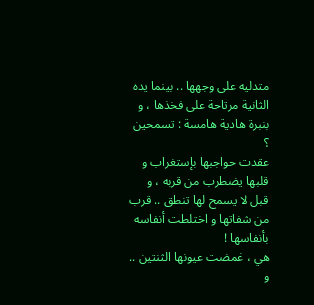متدليه على وجهها .. بينما يده الثانية مرتاحة على فخذها ، و بنبرة هادية هامسة : تسمحين ؟
عقدت حواجبها بإستغراب و قلبها يضطرب من قربه ، و قبل لا يسمح لها تنطق .. قرب من شفاتها و اختلطت أنفاسه بأنفاسها !
هي ، غمضت عيونها الثنتين .. و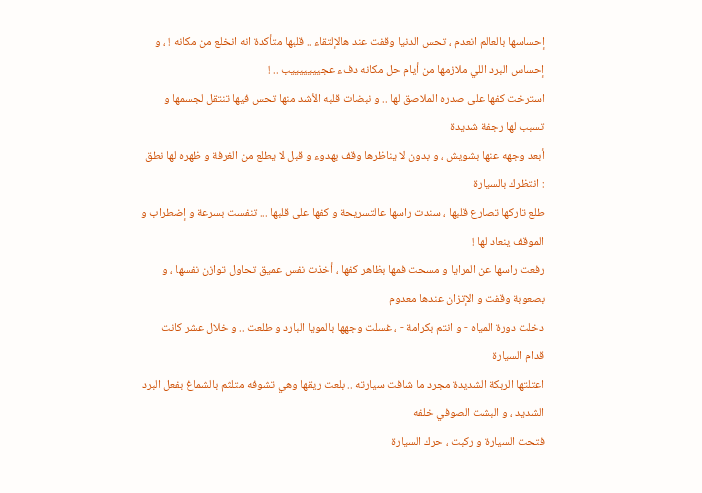إحساسها بالعالم انعدم ، تحس الدنيا وقفت عند هالإلتقاء .. قلبها متأكدة انه انخلع من مكانه ! ، و إحساس البرد اللي ملازمها من أيام حل مكانه دفء عجيييييييب .. !
استرخت كفها على صدره الملاصق لها .. و نبضات قلبه الأشد منها تحس فيها تنتقل لجسمها و تسبب لها رجفة شديدة
أبعد وجهه عنها بشويش ، و بدون لا يناظرها وقف بهدوء و قبل لا يطلع من الغرفة و ظهره لها نطق : انتظرك بالسيارة
طلع تاركها تصارع قلبها ، سندت راسها عالتسريحة و كفها على قلبها ... تنفست بسرعة و إضطراب و الموقف ينعاد لها !
رفعت راسها عن المرايا و مسحت فمها بظاهر كفها ، أخذت نفس عميق تحاول توازن نفسها ، و بصعوبة وقفت و الإتزان عندها معدوم
دخلت دورة المياه - و انتم بكرامة - ، غسلت وجهها بالمويا البارد و طلعت .. و خلال عشر كانت قدام السيارة
اعتلتها الربكة الشديدة مجرد ما شافت سيارته .. بلعت ريقها وهي تشوفه متلثم بالشماغ بفعل البرد الشديد ، و البشت الصوفي خلفه
فتحت السيارة و ركبت ، حرك السيارة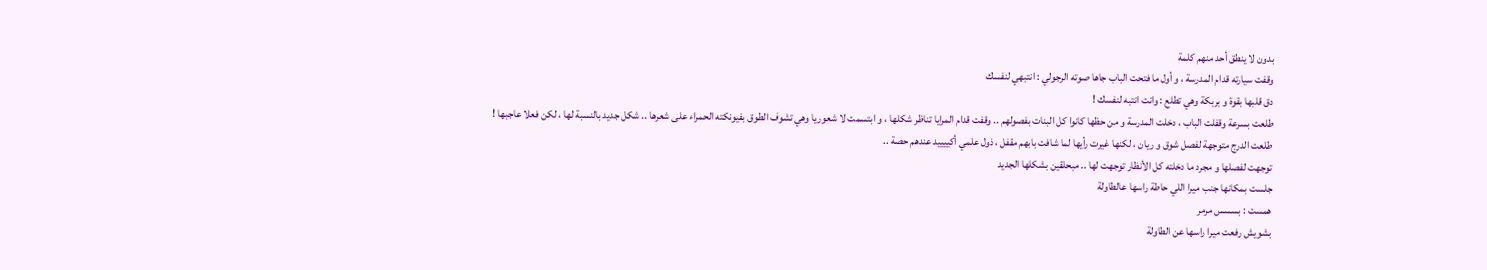بدون لا ينطق أحد منهم كلمة
وقفت سيارته قدام المدرسة ، و أول ما فتحت الباب جاها صوته الرجولي : انتبهي لنفسك
دق قلبها بقوة و بربكة وهي تطلع : وانت انتبه لنفسك !
طلعت بسرعة وقفلت الباب ، دخلت المدرسة و من حظها كانوا كل البنات بفصولهم .. وقفت قدام المرايا تناظر شكلها ، و ابتسمت لا شعوريا وهي تشوف الطوق بفيونكته الحمراء على شعرها .. شكل جديد بالنسبة لها ، لكن فعلا عاجبها !
طلعت الدرج متوجهة لفصل شوق و ريان ، لكنها غيرت رأيها لما شافت بابهم مقفل ، ذول علمي أكييييد عندهم حصة ..
توجهت لفصلها و مجرد ما دخلته كل الأنظار توجهت لها .. مبحلقين بشكلها الجديد
جلست بمكانها جنب ميرا اللي حاطة راسها عالطاولة
همست : بسسس مرمر
بشويش رفعت ميرا راسها عن الطاولة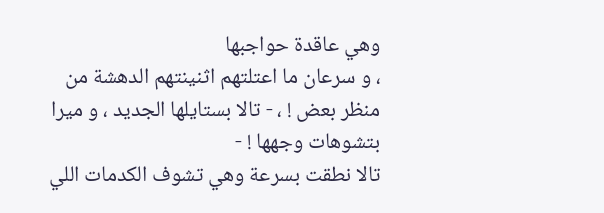وهي عاقدة حواجبها
، و سرعان ما اعتلتهم اثنينتهم الدهشة من منظر بعض ! ، - تالا بستايلها الجديد ، و ميرا بتشوهات وجهها ! -
تالا نطقت بسرعة وهي تشوف الكدمات اللي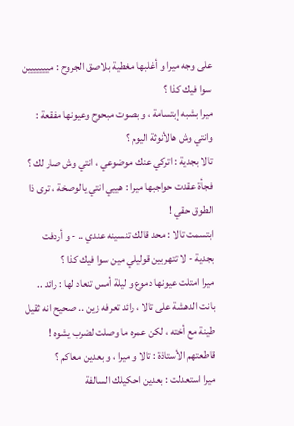على وجه ميرا و أغلبها مغطية بلاصق الجروح : مييييييين سوا فيك كذا ؟
ميرا بشبه إبتسامة ، و بصوت مبحوح وعيونها مفقعة : وانتي وش هالأنوثة اليوم ؟
تالا بجدية : اتركي عنك موضوعي ، انتي وش صار لك ؟
فجأة عقدت حواجبها ميرا : هييي انتي يالوصخة ، ترى ذا الطوق حقي !
ابتسمت تالا : محد قالك تنسينه عندي .. - و أردفت بجدية - لا تتهربين قوليلي مين سوا فيك كذا ؟
ميرا امتلت عيونها دموع و ليلة أمس تنعاد لها : رائد ..
بانت الدهشة على تالا ، رائد تعرفه زين .. صحيح انه ثقيل طينة مع أخته ، لكن عمره ما وصلت لضرب يشوه !
قاطعتهم الأستاذة : تالا و ميرا ، و بعدين معاكم ؟
ميرا استعدلت : بعدين احكيلك السالفة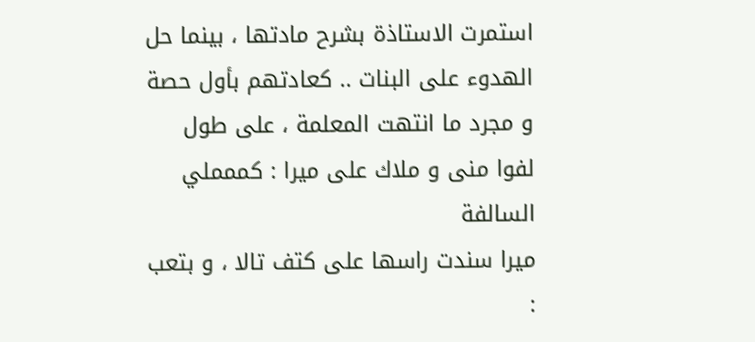استمرت الاستاذة بشرح مادتها ، بينما حل الهدوء على البنات .. كعادتهم بأول حصة
و مجرد ما انتهت المعلمة ، على طول لفوا منى و ملاك على ميرا : كممملي السالفة
ميرا سندت راسها على كتف تالا ، و بتعب :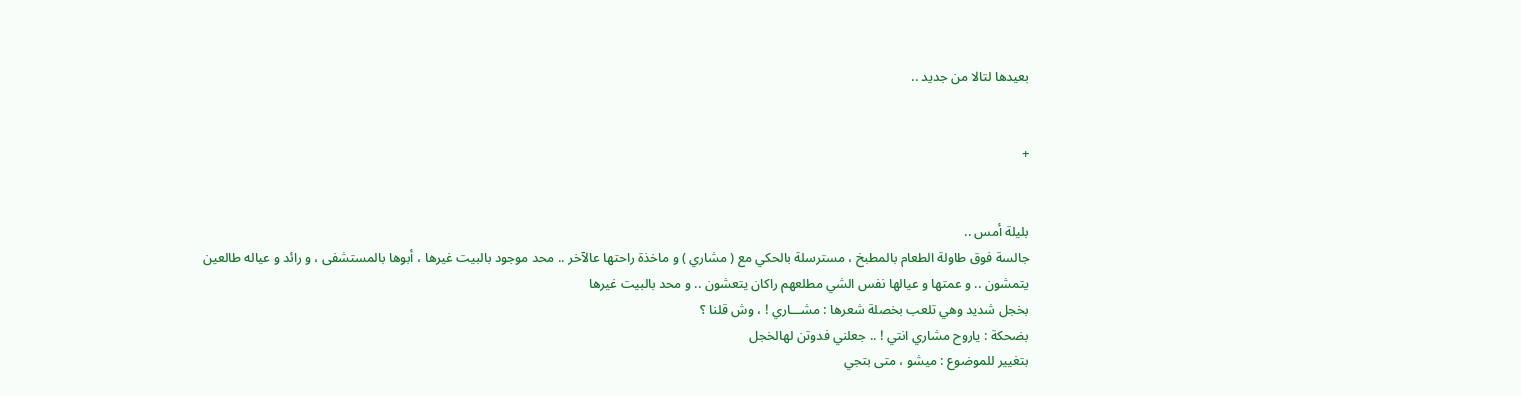بعيدها لتالا من جديد ..


+


بليلة أمس ..
جالسة فوق طاولة الطعام بالمطبخ ، مسترسلة بالحكي مع ( مشاري ) و ماخذة راحتها عالآخر .. محد موجود بالبيت غيرها ، أبوها بالمستشفى ، و رائد و عياله طالعين يتمشون .. و عمتها و عيالها نفس الشي مطلعهم راكان يتعشون .. و محد بالبيت غيرها
بخجل شديد وهي تلعب بخصلة شعرها : مشـــاري ! ، وش قلنا ؟
بضحكة : ياروح مشاري انتي ! .. جعلني فدوتن لهالخجل
بتغيير للموضوع : ميشو ، متى بتجي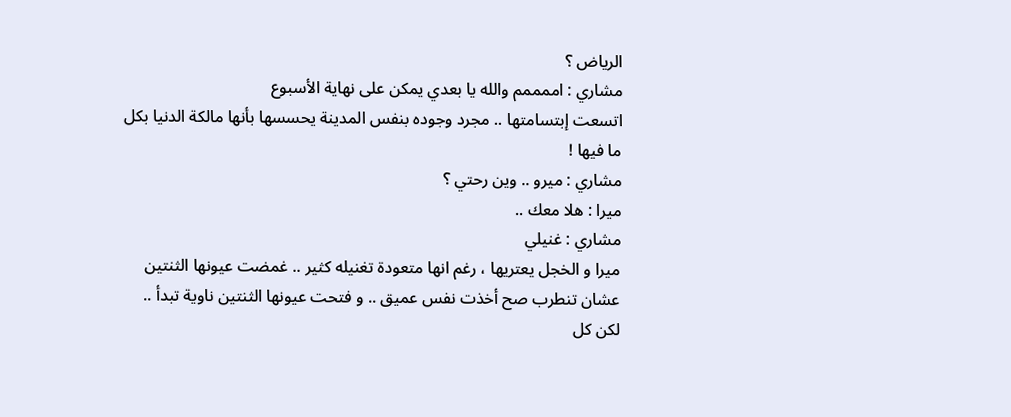الرياض ؟
مشاري : اممممم والله يا بعدي يمكن على نهاية الأسبوع
اتسعت إبتسامتها .. مجرد وجوده بنفس المدينة يحسسها بأنها مالكة الدنيا بكل ما فيها !
مشاري : ميرو .. وين رحتي ؟
ميرا : هلا معك ..
مشاري : غنيلي
ميرا و الخجل يعتريها ، رغم انها متعودة تغنيله كثير .. غمضت عيونها الثنتين عشان تنطرب صح أخذت نفس عميق .. و فتحت عيونها الثنتين ناوية تبدأ .. لكن كل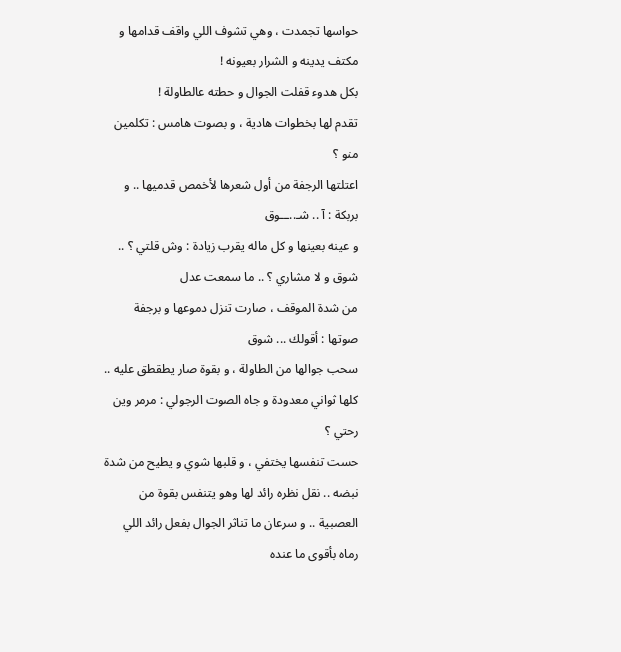حواسها تجمدت ، وهي تشوف اللي واقف قدامها و مكتف يدينه و الشرار بعيونه !
بكل هدوء قفلت الجوال و حطته عالطاولة !
تقدم لها بخطوات هادية ، و بصوت هامس : تكلمين منو ؟
اعتلتها الرجفة من أول شعرها لأخمص قدميها .. و بربكة : آ .. شـ..ــوق
و عينه بعينها و كل ماله يقرب زيادة : وش قلتي ؟ .. شوق و لا مشاري ؟ .. ما سمعت عدل
من شدة الموقف ، صارت تنزل دموعها و برجفة صوتها : أقولك ... شوق
سحب جوالها من الطاولة ، و بقوة صار يطقطق عليه .. كلها ثواني معدودة و جاه الصوت الرجولي : مرمر وين رحتي ؟
حست تنفسها يختفي ، و قلبها شوي و يطيح من شدة نبضه .. نقل نظره رائد لها وهو يتنفس بقوة من العصبية .. و سرعان ما تناثر الجوال بفعل رائد اللي رماه بأقوى ما عنده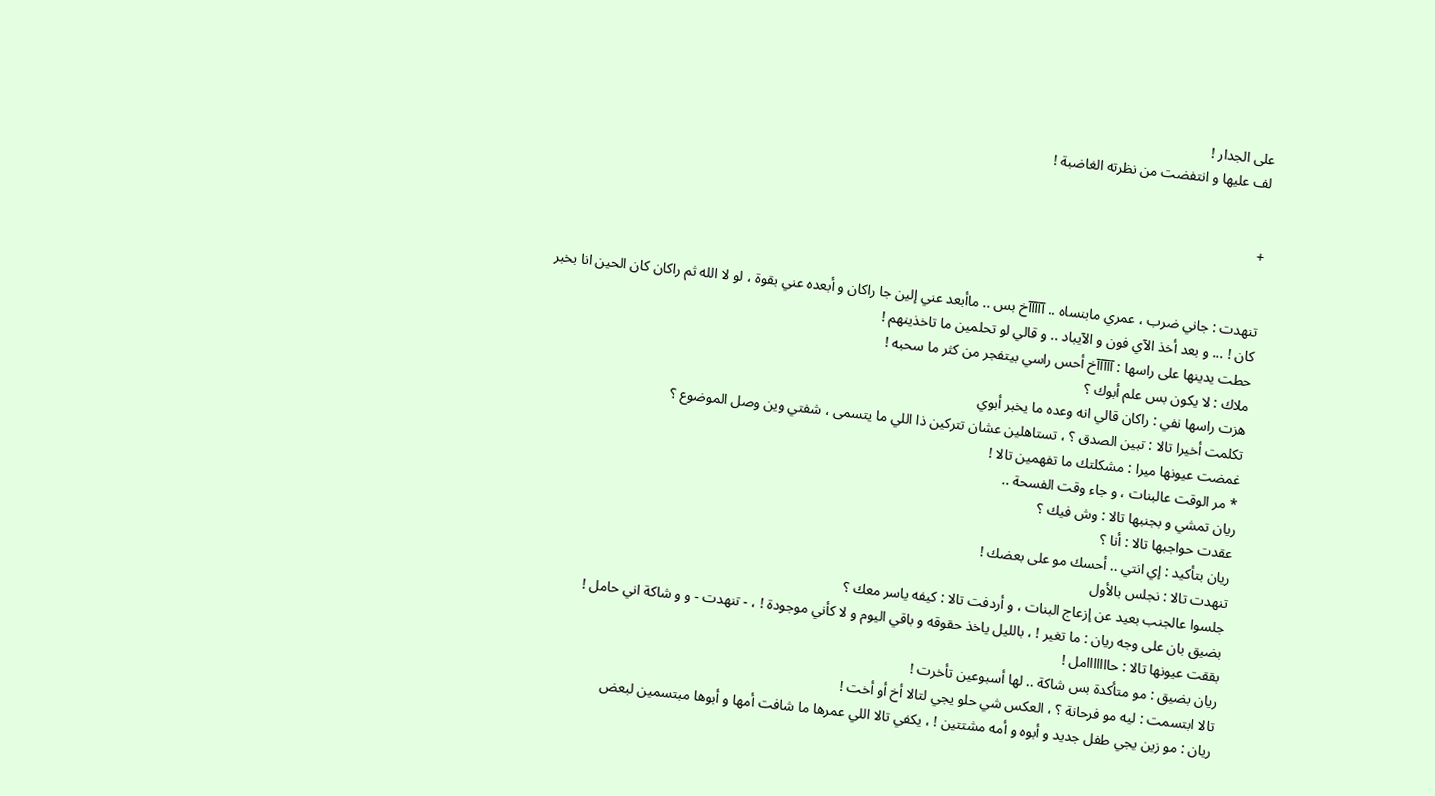على الجدار !
لف عليها و انتفضت من نظرته الغاضبة !


+


تنهدت : جاني ضرب ، عمري مابنساه .. آآآآآخ بس .. ماأبعد عني إلين جا راكان و أبعده عني بقوة ، لو لا الله ثم راكان كان الحين انا بخبر كان ! ... و بعد أخذ الآي فون و الآيباد .. و قالي لو تحلمين ما تاخذينهم !
حطت يدينها على راسها : آآآآآخ أحس راسي بيتفجر من كثر ما سحبه !
ملاك : لا يكون بس علم أبوك ؟
هزت راسها نفي : راكان قالي انه وعده ما يخبر أبوي
تكلمت أخيرا تالا : تبين الصدق ؟ ، تستاهلين عشان تتركين ذا اللي ما يتسمى ، شفتي وين وصل الموضوع ؟
غمضت عيونها ميرا : مشكلتك ما تفهمين تالا !
* مر الوقت عالبنات ، و جاء وقت الفسحة ..
ريان تمشي و بجنبها تالا : وش فيك ؟
عقدت حواجبها تالا : أنا ؟
ريان بتأكيد : إي انتي .. أحسك مو على بعضك !
تنهدت تالا : نجلس بالأول
جلسوا عالجنب بعيد عن إزعاج البنات ، و أردفت تالا : كيفه ياسر معك ؟
بضيق بان على وجه ريان : ما تغير ! ، بالليل ياخذ حقوقه و باقي اليوم و لا كأني موجودة ! ، - تنهدت - و و شاكة اني حامل !
بققت عيونها تالا : حااااااامل !
ريان بضيق : مو متأكدة بس شاكة .. لها أسبوعين تأخرت !
تالا ابتسمت : ليه مو فرحانة ؟ ، العكس شي حلو يجي لتالا أخ أو أخت !
ريان : مو زين يجي طفل جديد و أبوه و أمه مشتتين ! ، يكفي تالا اللي عمرها ما شافت أمها و أبوها مبتسمين لبعض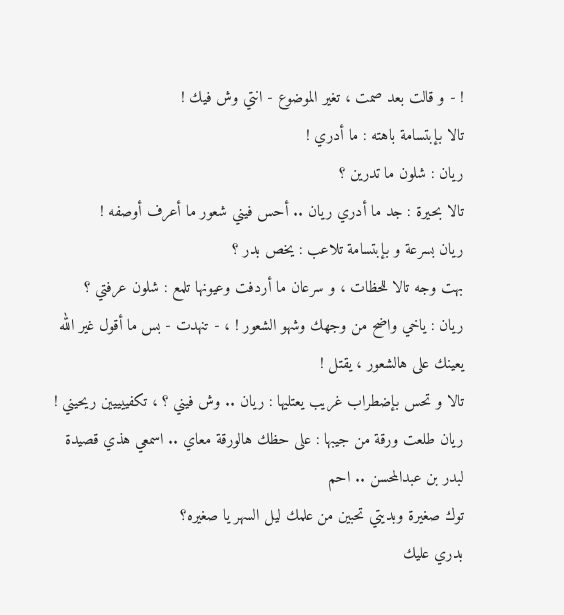! - و قالت بعد صمت ، تغير الموضوع - انتي وش فيك !
تالا بإبتسامة باهته : ما أدري !
ريان : شلون ما تدرين ؟
تالا بحيرة : جد ما أدري ريان .. أحس فيني شعور ما أعرف أوصفه !
ريان بسرعة و بإبتسامة تلاعب : يخص بدر ؟
بهت وجه تالا للحظات ، و سرعان ما أردفت وعيونها تلمع : شلون عرفتي ؟
ريان : ياخي واضح من وجهك وشهو الشعور ! ، - تنهدت - بس ما أقول غير الله يعينك على هالشعور ، يقتل !
تالا و تحس بإضطراب غريب يعتليها : ريان .. وش فيني ؟ ، تكفييييين ريحيني !
ريان طلعت ورقة من جيبها : على حظك هالورقة معاي .. اسمعي هذي قصيدة لبدر بن عبدالمحسن .. احم
توك صغيرة وبديتي تحبين من علمك ليل السهر يا صغيره؟
بدري عليك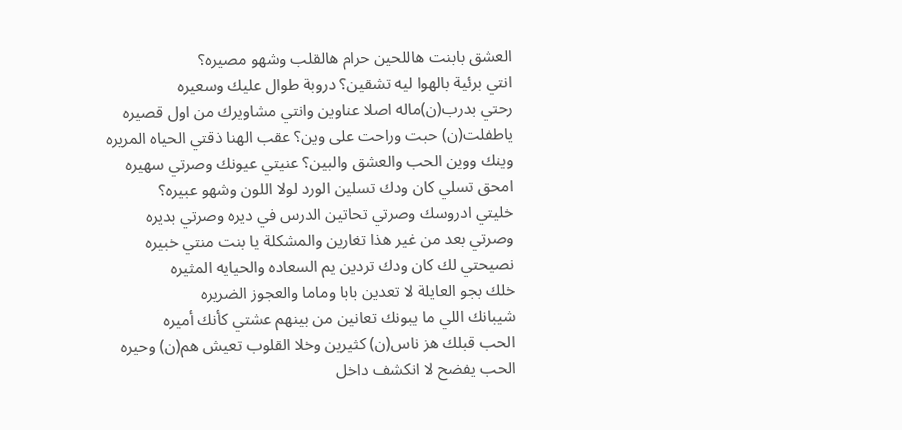العشق بابنت هاللحين حرام هالقلب وشهو مصيره؟
انتي برئية بالهوا ليه تشقين؟ دروبة طوال عليك وسعيره
رحتي بدرب(ن)ماله اصلا عناوين وانتي مشاويرك من اول قصيره
ياطفلت(ن) حبت وراحت على وين؟ عقب الهنا ذقتي الحياه المريره
وينك ووين الحب والعشق والبين؟ عنيتي عيونك وصرتي سهيره
امحق تسلي كان ودك تسلين الورد لولا اللون وشهو عبيره؟
خليتي ادروسك وصرتي تحاتين الدرس في ديره وصرتي بديره
وصرتي بعد من غير هذا تغارين والمشكلة يا بنت منتي خبيره
نصيحتي لك كان ودك تردين يم السعاده والحيايه المثيره
خلك بجو العايلة لا تعدين بابا وماما والعجوز الضريره
شيبانك اللي ما يبونك تعانين من بينهم عشتي كأنك أميره
الحب قبلك هز ناس(ن) كثيرين وخلا القلوب تعيش هم(ن) وحيره
الحب يفضح لا انكشف داخل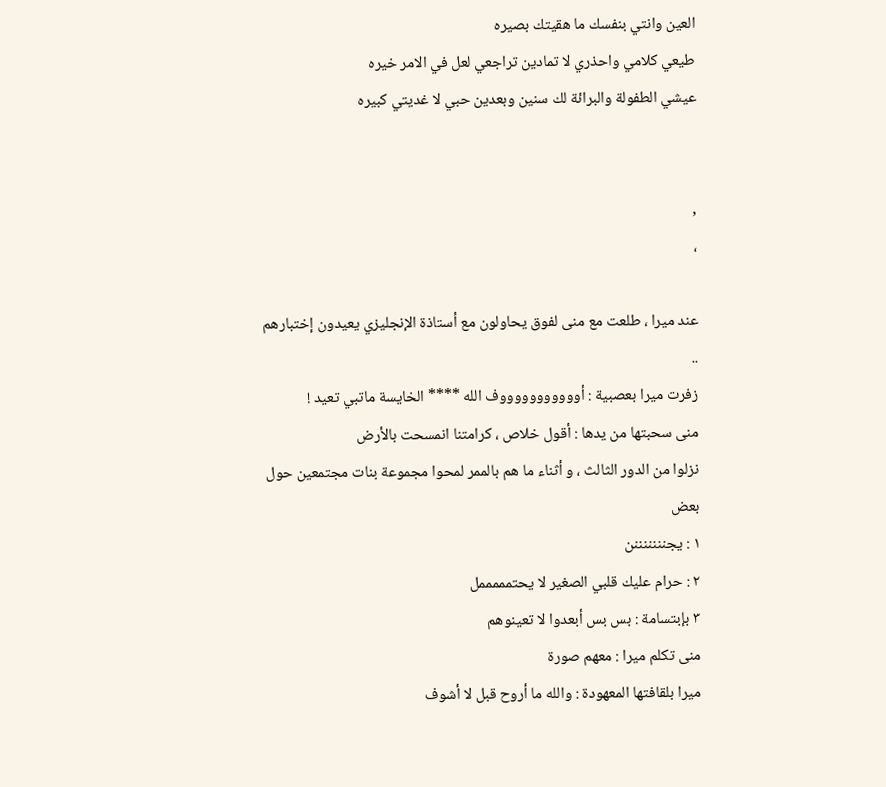العين وانتي بنفسك ما هقيتك بصيره
طيعي كلامي واحذري لا تمادين تراجعي لعل في الامر خيره
عيشي الطفولة والبرائة لك سنين وبعدين حبي لا غديتي كبيره


,
،

عند ميرا ، طلعت مع منى لفوق يحاولون مع أستاذة الإنجليزي يعيدون إختبارهم ..
زفرت ميرا بعصبية : أوووووووووووف الله **** الخايسة ماتبي تعيد !
منى سحبتها من يدها : أقول خلاص ، كرامتنا انمسحت بالأرض
نزلوا من الدور الثالث ، و أثناء ما هم بالممر لمحوا مجموعة بنات مجتمعين حول بعض
١ : يجنننننننن
٢ : حرام عليك قلبي الصغير لا يحتمممممل
٣ بإبتسامة : بس بس أبعدوا لا تعينوهم
منى تكلم ميرا : معهم صورة
ميرا بلقافتها المعهودة : والله ما أروح قبل لا أشوف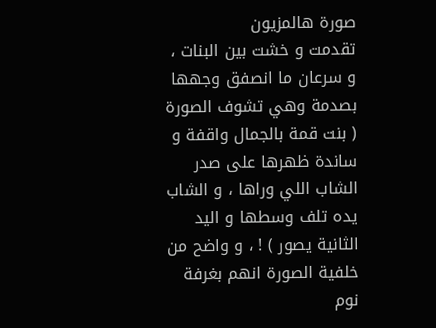صورة هالمزيون
تقدمت و خشت بين البنات ، و سرعان ما انصفق وجهها بصدمة وهي تشوف الصورة ( بنت قمة بالجمال واقفة و ساندة ظهرها على صدر الشاب اللي وراها ، و الشاب يده تلف وسطها و اليد الثانية يصور ) ! ، و واضح من خلفية الصورة انهم بغرفة نوم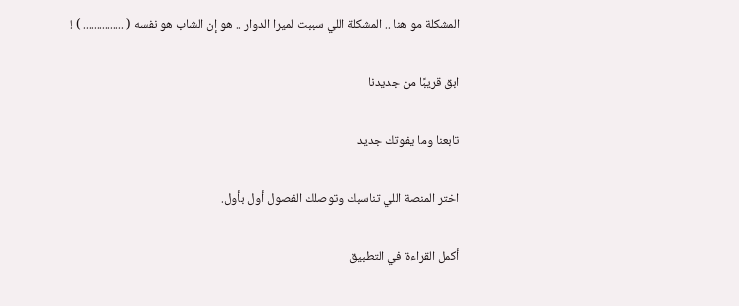المشكلة مو هنا .. المشكلة اللي سببت لميرا الدوار .. هو إن الشاب هو نفسه ( ............... ) !

ابق قريبًا من جديدنا

تابعنا وما يفوتك جديد

اختر المنصة اللي تناسبك وتوصلك الفصول أول بأول.

أكمل القراءة في التطبيق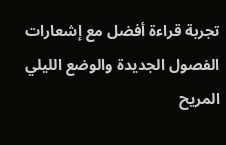تجربة قراءة أفضل مع إشعارات الفصول الجديدة والوضع الليلي المريح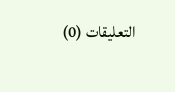التعليقات (0)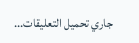جاري تحميل التعليقات...